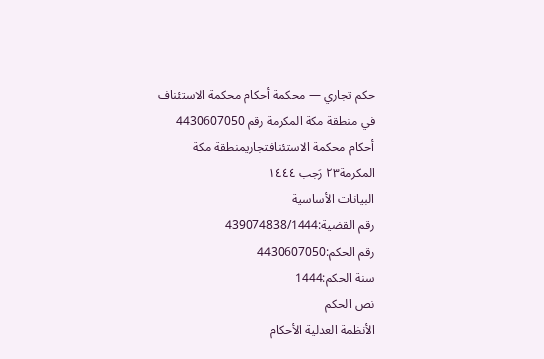حكم تجاري — محكمة أحكام محكمة الاستئناف في منطقة مكة المكرمة رقم 4430607050
أحكام محكمة الاستئنافتجاريمنطقة مكة المكرمة٢٣ رَجب ١٤٤٤
البيانات الأساسية
رقم القضية:439074838/1444
رقم الحكم:4430607050
سنة الحكم:1444
نص الحكم
الأنظمة العدلية الأحكام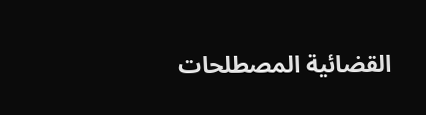القضائية المصطلحات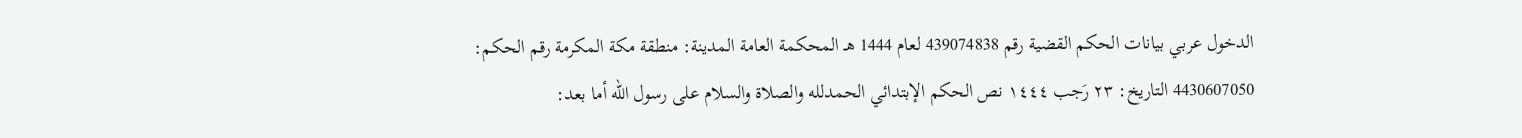الدخول عربي بيانات الحكم القضية رقم 439074838 لعام 1444 هـ المحكمة العامة المدينة: منطقة مكة المكرمة رقم الحكم: 4430607050 التاريخ: ٢٣ رَجب ١٤٤٤ نص الحكم الإبتدائي الحمدلله والصلاة والسلام على رسول الله أما بعد: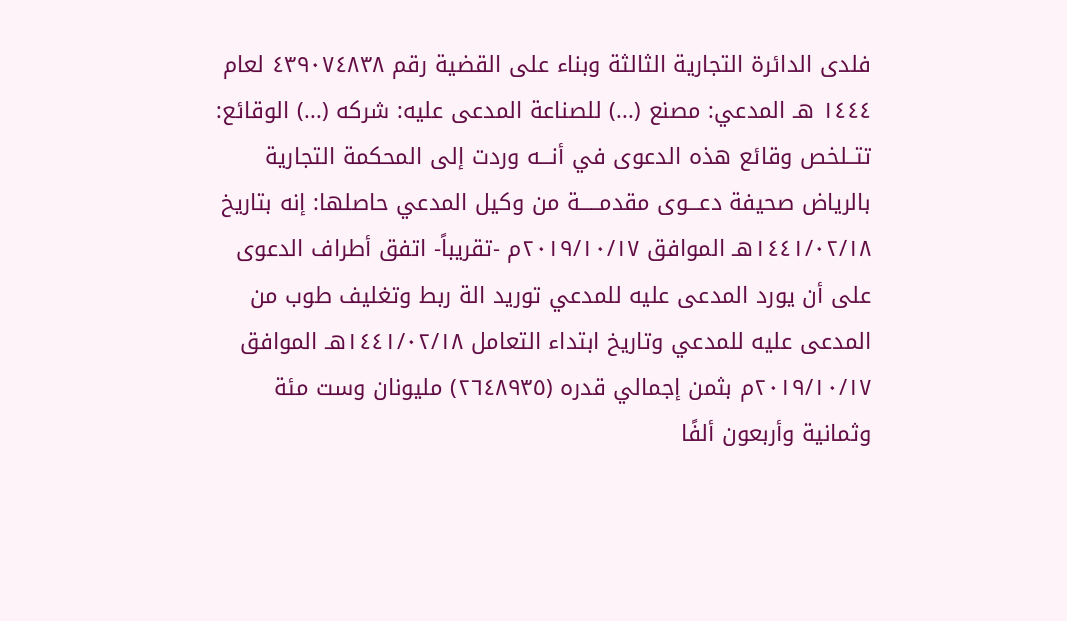فلدى الدائرة التجارية الثالثة وبناء على القضية رقم ٤٣٩٠٧٤٨٣٨ لعام ١٤٤٤ هـ المدعي: مصنع (...) للصناعة المدعى عليه: شركه (...) الوقائع: تتــلخص وقائع هذه الدعوى في أنـــه وردت إلى المحكمة التجارية بالرياض صحيفة دعـــوى مقدمـــــة من وكيل المدعي حاصلها: إنه بتاريخ ١٤٤١/٠٢/١٨هـ الموافق ٢٠١٩/١٠/١٧م -تقريباً- اتفق أطراف الدعوى على أن يورد المدعى عليه للمدعي توريد الة ربط وتغليف طوب من المدعى عليه للمدعي وتاريخ ابتداء التعامل ١٤٤١/٠٢/١٨هـ الموافق ٢٠١٩/١٠/١٧م بثمن إجمالي قدره (٢٦٤٨٩٣٥) مليونان وست مئة وثمانية وأربعون ألفًا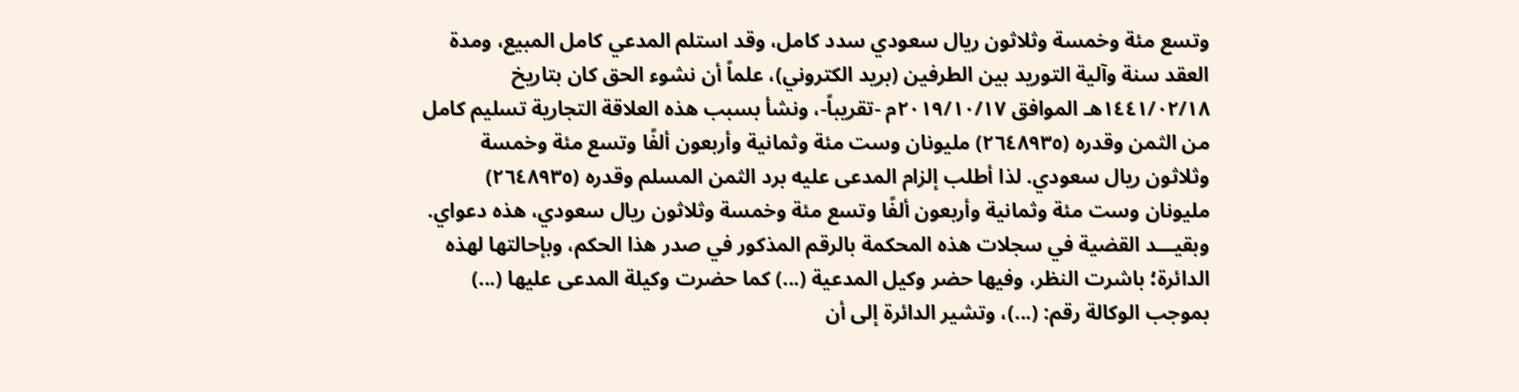وتسع مئة وخمسة وثلاثون ريال سعودي سدد كامل، وقد استلم المدعي كامل المبيع، ومدة العقد سنة وآلية التوريد بين الطرفين (بريد الكتروني)، علماً أن نشوء الحق كان بتاريخ ١٤٤١/٠٢/١٨هـ الموافق ٢٠١٩/١٠/١٧م -تقريباً-، ونشأ بسبب هذه العلاقة التجارية تسليم كامل من الثمن وقدره (٢٦٤٨٩٣٥) مليونان وست مئة وثمانية وأربعون ألفًا وتسع مئة وخمسة وثلاثون ريال سعودي. لذا أطلب إلزام المدعى عليه برد الثمن المسلم وقدره (٢٦٤٨٩٣٥) مليونان وست مئة وثمانية وأربعون ألفًا وتسع مئة وخمسة وثلاثون ريال سعودي، هذه دعواي. وبقيـــد القضية في سجلات هذه المحكمة بالرقم المذكور في صدر هذا الحكم، وبإحالتها لهذه الدائرة؛ باشرت النظر، وفيها حضر وكيل المدعية (...) كما حضرت وكيلة المدعى عليها (...) بموجب الوكالة رقم: (...)، وتشير الدائرة إلى أن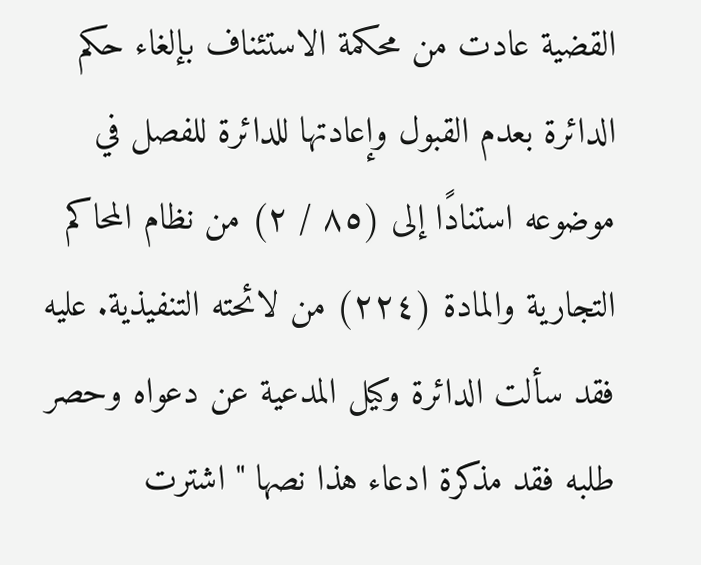القضية عادت من محكمة الاستئناف بإلغاء حكم الدائرة بعدم القبول وإعادتها للدائرة للفصل في موضوعه استنادًا إلى (٨٥ / ٢) من نظام المحاكم التجارية والمادة (٢٢٤) من لائحته التنفيذية. عليه فقد سألت الدائرة وكيل المدعية عن دعواه وحصر طلبه فقد مذكرة ادعاء هذا نصها " اشترت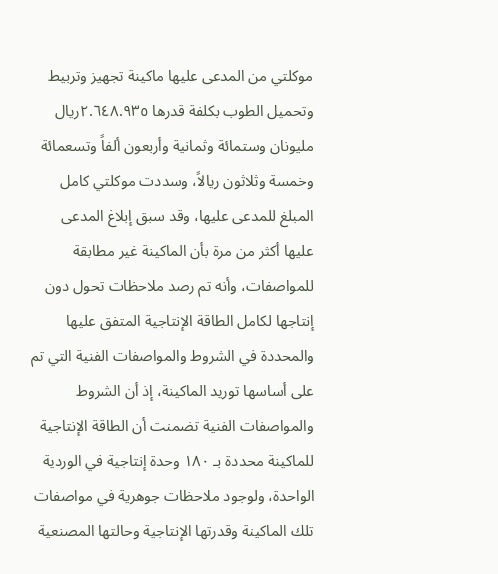موكلتي من المدعى عليها ماكينة تجهيز وتربيط وتحميل الطوب بكلفة قدرها ٢.٦٤٨.٩٣٥ريال مليونان وستمائة وثمانية وأربعون ألفاً وتسعمائة وخمسة وثلاثون ريالاً، وسددت موكلتي كامل المبلغ للمدعى عليها، وقد سبق إبلاغ المدعى عليها أكثر من مرة بأن الماكينة غير مطابقة للمواصفات، وأنه تم رصد ملاحظات تحول دون إنتاجها لكامل الطاقة الإنتاجية المتفق عليها والمحددة في الشروط والمواصفات الفنية التي تم على أساسها توريد الماكينة، إذ أن الشروط والمواصفات الفنية تضمنت أن الطاقة الإنتاجية للماكينة محددة بـ ١٨٠ وحدة إنتاجية في الوردية الواحدة، ولوجود ملاحظات جوهرية في مواصفات تلك الماكينة وقدرتها الإنتاجية وحالتها المصنعية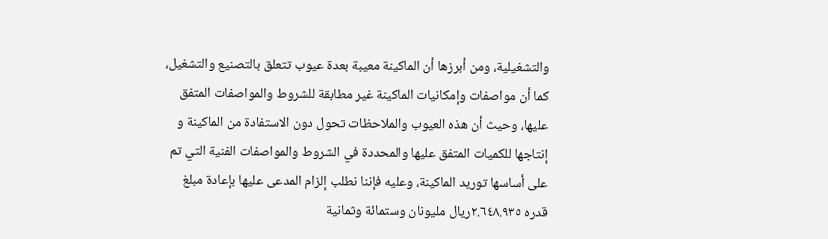والتشغيلية، ومن أبرزها أن الماكينة معيبة بعدة عيوب تتعلق بالتصنيع والتشغيل، كما أن مواصفات وإمكانيات الماكينة غير مطابقة للشروط والمواصفات المتفق عليها، وحيث أن هذه العيوب والملاحظات تحول دون الاستفادة من الماكينة و إنتاجها للكميات المتفق عليها والمحددة في الشروط والمواصفات الفنية التي تم على أساسها توريد الماكينة، وعليه فإننا نطلب إلزام المدعى عليها بإعادة مبلغ قدره ٢.٦٤٨.٩٣٥ريال مليونان وستمائة وثمانية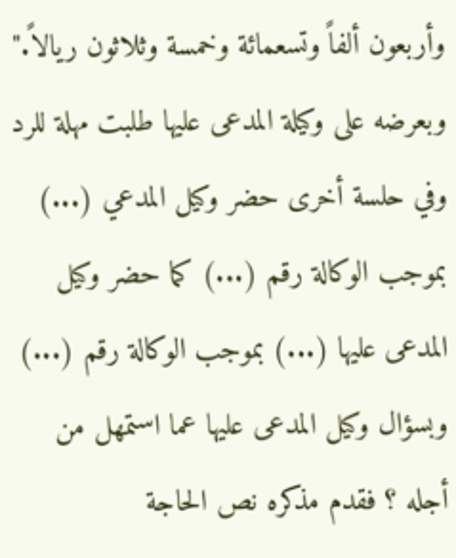وأربعون ألفاً وتسعمائة وخمسة وثلاثون ريالاً." وبعرضه على وكيلة المدعى عليها طلبت مهلة للرد وفي حلسة أخرى حضر وكيل المدعي (...) بموجب الوكالة رقم (...) كما حضر وكيل المدعى عليها (...) بموجب الوكالة رقم (...) وبسؤال وكيل المدعى عليها عما استمهل من أجله ؟ فقدم مذكره نص الحاجة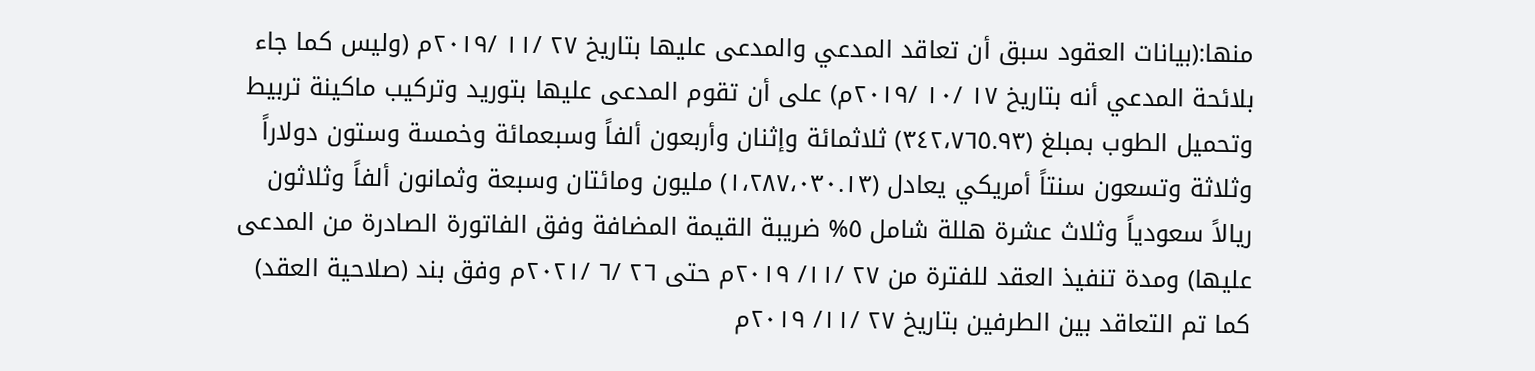منها:(بيانات العقود سبق أن تعاقد المدعي والمدعى عليها بتاريخ ٢٧ /١١ /٢٠١٩م (وليس كما جاء بلائحة المدعي أنه بتاريخ ١٧ /١٠ /٢٠١٩م) على أن تقوم المدعى عليها بتوريد وتركيب ماكينة تربيط وتحميل الطوب بمبلغ (٣٤٢،٧٦٥.٩٣) ثلاثمائة وإثنان وأربعون ألفاً وسبعمائة وخمسة وستون دولاراً وثلاثة وتسعون سنتاً أمريكي يعادل (١،٢٨٧،٠٣٠.١٣) مليون ومائتان وسبعة وثمانون ألفاً وثلاثون ريالاً سعودياً وثلاث عشرة هللة شامل ٥% ضريبة القيمة المضافة وفق الفاتورة الصادرة من المدعى عليها) ومدة تنفيذ العقد للفترة من ٢٧ /١١/ ٢٠١٩م حتى ٢٦ /٦ /٢٠٢١م وفق بند (صلاحية العقد) كما تم التعاقد بين الطرفين بتاريخ ٢٧ /١١/ ٢٠١٩م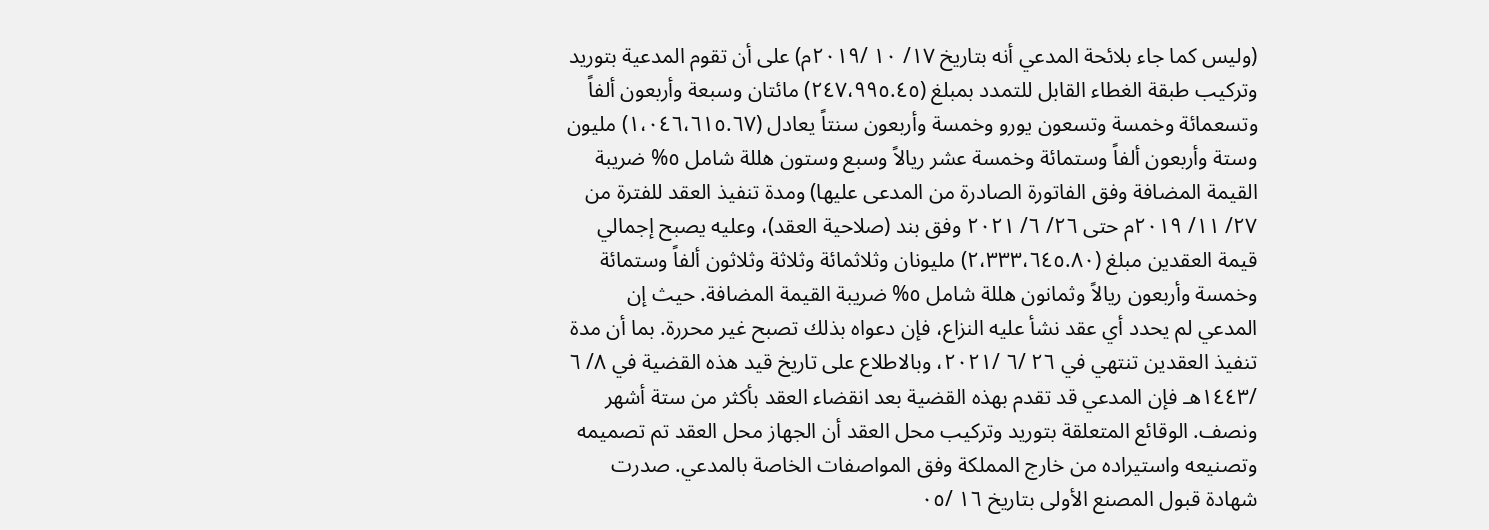(وليس كما جاء بلائحة المدعي أنه بتاريخ ١٧/ ١٠ /٢٠١٩م) على أن تقوم المدعية بتوريد وتركيب طبقة الغطاء القابل للتمدد بمبلغ (٢٤٧،٩٩٥.٤٥) مائتان وسبعة وأربعون ألفاً وتسعمائة وخمسة وتسعون يورو وخمسة وأربعون سنتاً يعادل (١،٠٤٦،٦١٥.٦٧) مليون وستة وأربعون ألفاً وستمائة وخمسة عشر ريالاً وسبع وستون هللة شامل ٥% ضريبة القيمة المضافة وفق الفاتورة الصادرة من المدعى عليها) ومدة تنفيذ العقد للفترة من ٢٧/ ١١/ ٢٠١٩م حتى ٢٦/ ٦/ ٢٠٢١ وفق بند (صلاحية العقد)، وعليه يصبح إجمالي قيمة العقدين مبلغ (٢،٣٣٣،٦٤٥.٨٠) مليونان وثلاثمائة وثلاثة وثلاثون ألفاً وستمائة وخمسة وأربعون ريالاً وثمانون هللة شامل ٥% ضريبة القيمة المضافة. حيث إن المدعي لم يحدد أي عقد نشأ عليه النزاع، فإن دعواه بذلك تصبح غير محررة. بما أن مدة تنفيذ العقدين تنتهي في ٢٦ /٦ /٢٠٢١، وبالاطلاع على تاريخ قيد هذه القضية في ٨/ ٦ /١٤٤٣هـ فإن المدعي قد تقدم بهذه القضية بعد انقضاء العقد بأكثر من ستة أشهر ونصف. الوقائع المتعلقة بتوريد وتركيب محل العقد أن الجهاز محل العقد تم تصميمه وتصنيعه واستيراده من خارج المملكة وفق المواصفات الخاصة بالمدعي. صدرت شهادة قبول المصنع الأولى بتاريخ ١٦ /٠٥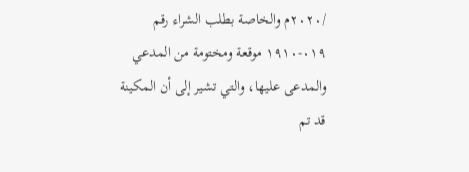/٢٠٢٠م والخاصة بطلب الشراء رقم ٠١٩-١٩١٠ موقعة ومختومة من المدعي والمدعى عليها، والتي تشير إلى أن المكينة قد تم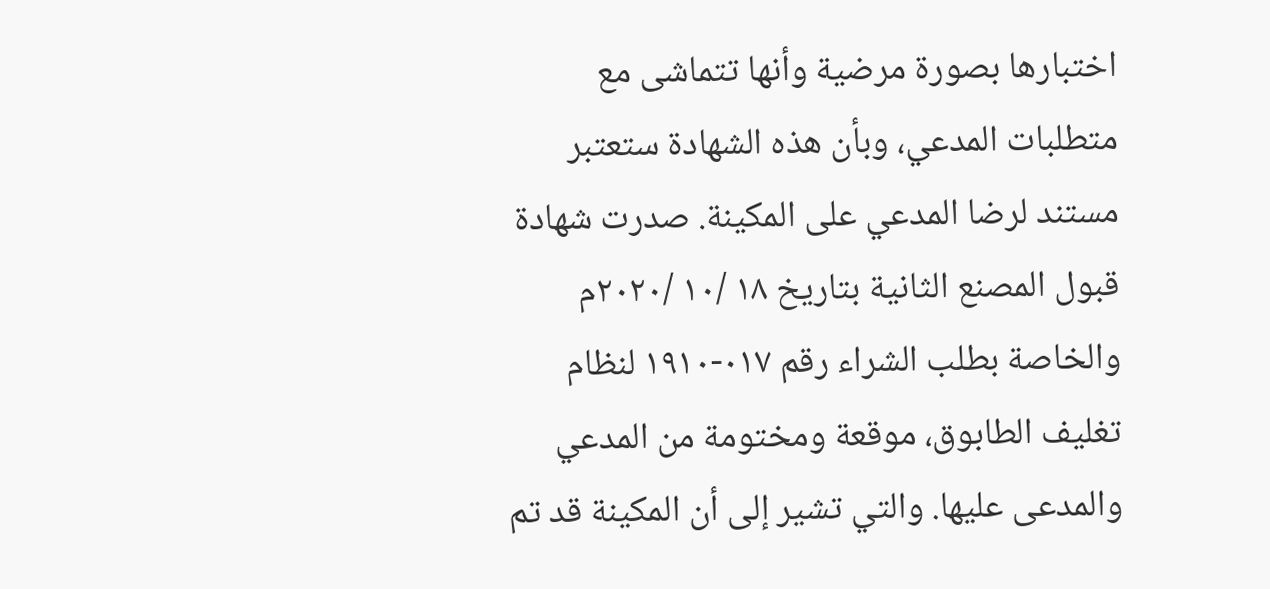اختبارها بصورة مرضية وأنها تتماشى مع متطلبات المدعي، وبأن هذه الشهادة ستعتبر مستند لرضا المدعي على المكينة. صدرت شهادة قبول المصنع الثانية بتاريخ ١٨ /١٠ /٢٠٢٠م والخاصة بطلب الشراء رقم ٠١٧-١٩١٠ لنظام تغليف الطابوق، موقعة ومختومة من المدعي والمدعى عليها. والتي تشير إلى أن المكينة قد تم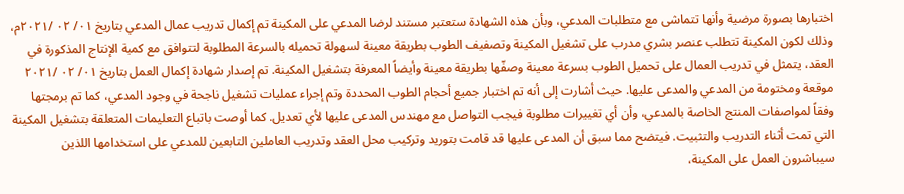اختبارها بصورة مرضية وأنها تتماشى مع متطلبات المدعي، وبأن هذه الشهادة ستعتبر مستند لرضا المدعي على المكينة تم إكمال تدريب عمال المدعي بتاريخ ٠١/ ٠٢ /٢٠٢١م، وذلك لكون المكينة تتطلب عنصر بشري مدرب على تشغيل المكينة وتصفيف الطوب بطريقة معينة لسهولة تحميله بالسرعة المطلوبة لتتوافق مع كمية الإنتاج المذكورة في العقد، يتمثل في تدريب العمال على تحميل الطوب بسرعة معينة وصفّها بطريقة معينة وأيضاً المعرفة بتشغيل المكينة. تم إصدار شهادة إكمال العمل بتاريخ ٠١/ ٠٢ /٢٠٢١ موقعة ومختومة من المدعي والمدعى عليها. حيث أشارت إلى أنه تم اختبار جميع أحجام الطوب المحددة وتم إجراء عمليات تشغيل ناجحة في وجود المدعي، كما تم برمجتها وفقاً لمواصفات المنتج الخاصة بالمدعي، وأن أي تغييرات مطلوبة فيجب التواصل مع مهندس المدعى عليها لأي تعديل. كما أوصت باتباع التعليمات المتعلقة بتشغيل المكينة التي تمت أثناء التدريب والتثبيت. فيتضح مما سبق أن المدعى عليها قد قامت بتوريد وتركيب محل العقد وتدريب العاملين التابعين للمدعي على استخدامها اللذين سيباشرون العمل على المكينة،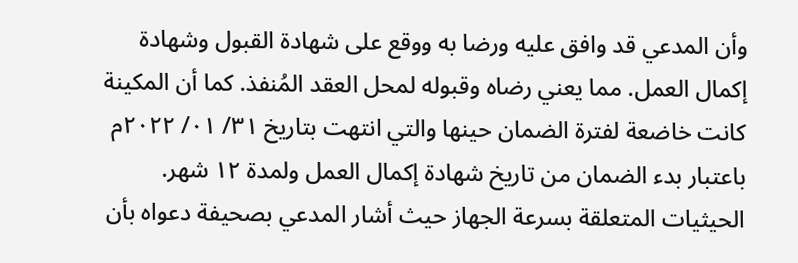وأن المدعي قد وافق عليه ورضا به ووقع على شهادة القبول وشهادة إكمال العمل. مما يعني رضاه وقبوله لمحل العقد المُنفذ. كما أن المكينة كانت خاضعة لفترة الضمان حينها والتي انتهت بتاريخ ٣١/ ٠١/ ٢٠٢٢م باعتبار بدء الضمان من تاريخ شهادة إكمال العمل ولمدة ١٢ شهر. الحيثيات المتعلقة بسرعة الجهاز حيث أشار المدعي بصحيفة دعواه بأن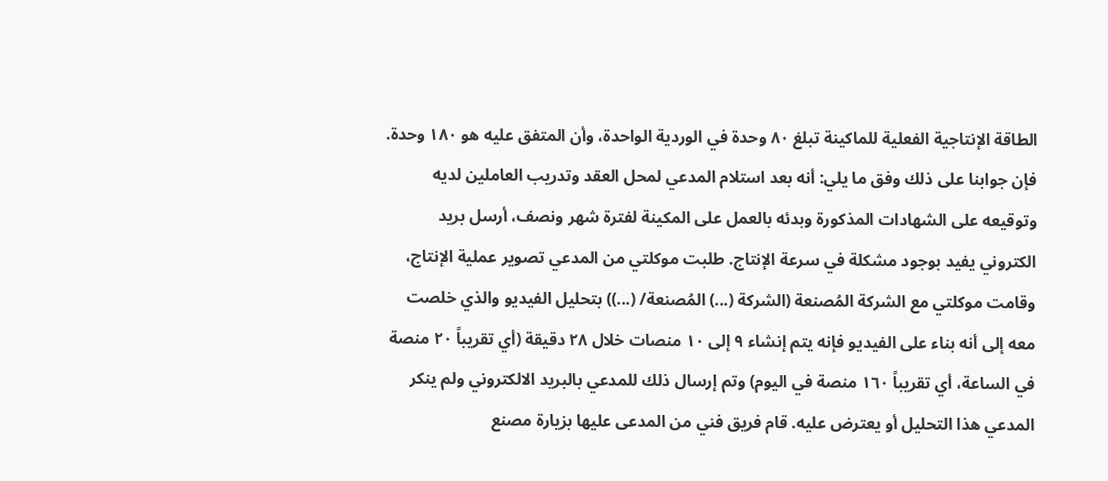الطاقة الإنتاجية الفعلية للماكينة تبلغ ٨٠ وحدة في الوردية الواحدة، وأن المتفق عليه هو ١٨٠ وحدة. فإن جوابنا على ذلك وفق ما يلي: أنه بعد استلام المدعي لمحل العقد وتدريب العاملين لديه وتوقيعه على الشهادات المذكورة وبدئه بالعمل على المكينة لفترة شهر ونصف، أرسل بريد الكتروني يفيد بوجود مشكلة في سرعة الإنتاج. طلبت موكلتي من المدعي تصوير عملية الإنتاج، وقامت موكلتي مع الشركة المُصنعة (الشركة (...) المُصنعة/ (...)) بتحليل الفيديو والذي خلصت معه إلى أنه بناء على الفيديو فإنه يتم إنشاء ٩ إلى ١٠ منصات خلال ٢٨ دقيقة (أي تقريباً ٢٠ منصة في الساعة، أي تقريباً ١٦٠ منصة في اليوم) وتم إرسال ذلك للمدعي بالبريد الالكتروني ولم ينكر المدعي هذا التحليل أو يعترض عليه. قام فريق فني من المدعى عليها بزيارة مصنع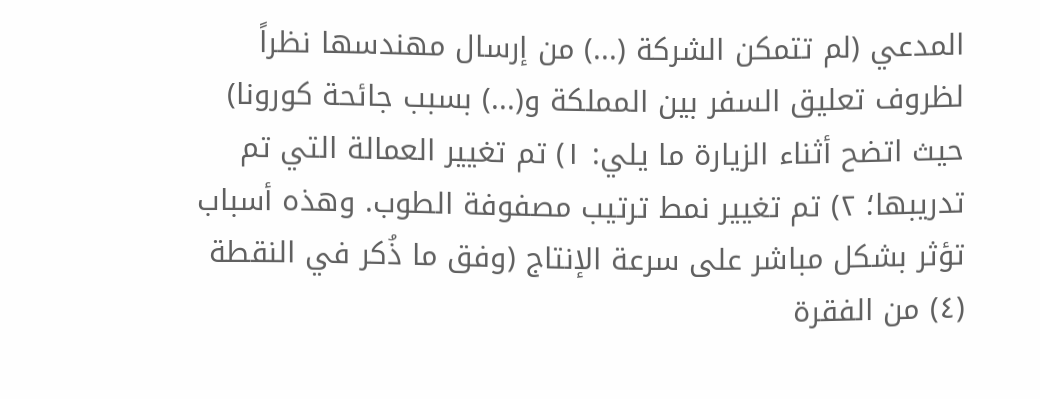المدعي (لم تتمكن الشركة (...) من إرسال مهندسها نظراً لظروف تعليق السفر بين المملكة و(...) بسبب جائحة كورونا) حيث اتضح أثناء الزيارة ما يلي: ١) تم تغيير العمالة التي تم تدريبها؛ ٢) تم تغيير نمط ترتيب مصفوفة الطوب. وهذه أسباب تؤثر بشكل مباشر على سرعة الإنتاج (وفق ما ذُكر في النقطة (٤) من الفقرة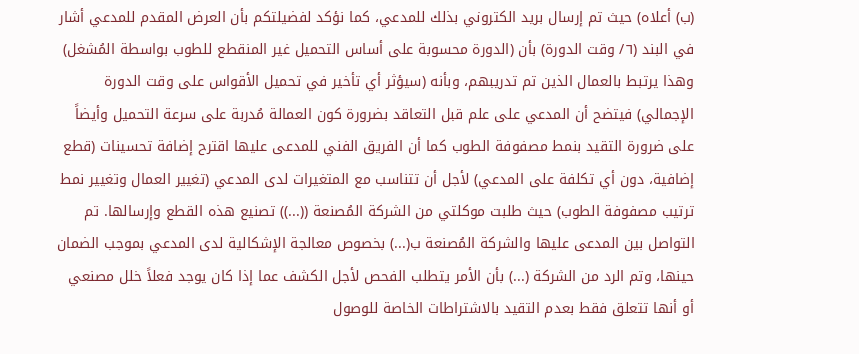(ب) أعلاه) حيث تم إرسال بريد الكتروني بذلك للمدعي، كما نؤكد لفضيلتكم بأن العرض المقدم للمدعي أشار في البند (٦/ وقت الدورة) بأن (الدورة محسوبة على أساس التحميل غير المنقطع للطوب بواسطة المُشغل) وهذا يرتبط بالعمال الذين تم تدريبهم، وبأنه (سيؤثر أي تأخير في تحميل الأقواس على وقت الدورة الإجمالي) فيتضح أن المدعي على علم قبل التعاقد بضرورة كون العمالة مُدربة على سرعة التحميل وأيضاً على ضرورة التقيد بنمط مصفوفة الطوب كما أن الفريق الفني للمدعى عليها اقترح إضافة تحسينات (قطع إضافية، دون أي تكلفة على المدعي) لأجل أن تتناسب مع المتغيرات لدى المدعي (تغيير العمال وتغيير نمط ترتيب مصفوفة الطوب) حيث طلبت موكلتي من الشركة المُصنعة ((...)) تصنيع هذه القطع وإرسالها. تم التواصل بين المدعى عليها والشركة المُصنعة ب(...) بخصوص معالجة الإشكالية لدى المدعي بموجب الضمان حينها، وتم الرد من الشركة (...) بأن الأمر يتطلب الفحص لأجل الكشف عما إذا كان يوجد فعلاً خلل مصنعي أو أنها تتعلق فقط بعدم التقيد بالاشتراطات الخاصة للوصول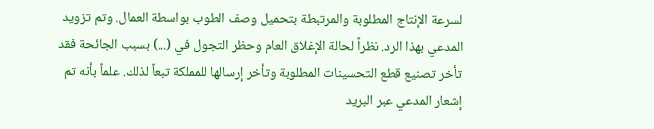لسرعة الإنتاج المطلوبة والمرتبطة بتحميل وصف الطوب بواسطة العمال. وتم تزويد المدعي بهذا الرد. نظراً لحالة الإغلاق العام وحظر التجول في (...) بسبب الجائحة فقد تأخر تصنيع قطع التحسينات المطلوبة وتأخر إرسالها للمملكة تبعاً لذلك. علماً بأنه تم إشعار المدعي عبر البريد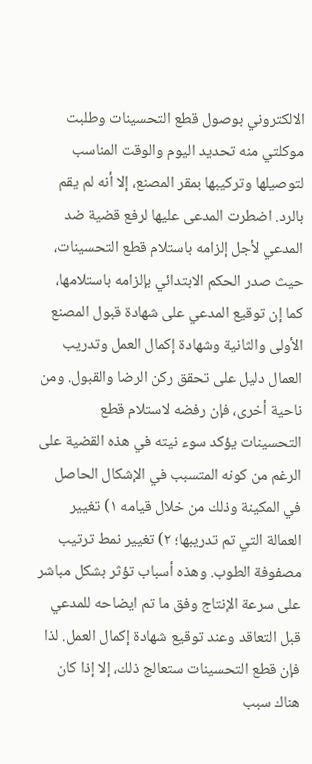الالكتروني بوصول قطع التحسينات وطلبت موكلتي منه تحديد اليوم والوقت المناسب لتوصيلها وتركيبها بمقر المصنع، إلا أنه لم يقم بالرد. اضطرت المدعى عليها لرفع قضية ضد المدعي لأجل إلزامه باستلام قطع التحسينات، حيث صدر الحكم الابتدائي بإلزامه باستلامها، كما إن توقيع المدعي على شهادة قبول المصنع الأولى والثانية وشهادة إكمال العمل وتدريب العمال دليل على تحقق ركن الرضا والقبول. ومن ناحية أخرى، فإن رفضه لاستلام قطع التحسينات يؤكد سوء نيته في هذه القضية على الرغم من كونه المتسبب في الإشكال الحاصل في المكينة وذلك من خلال قيامه ١) تغيير العمالة التي تم تدريبها؛ ٢) تغيير نمط ترتيب مصفوفة الطوب. وهذه أسباب تؤثر بشكل مباشر على سرعة الإنتاج وفق ما تم ايضاحه للمدعي قبل التعاقد وعند توقيع شهادة إكمال العمل. لذا فإن قطع التحسينات ستعالج ذلك، إلا إذا كان هناك سبب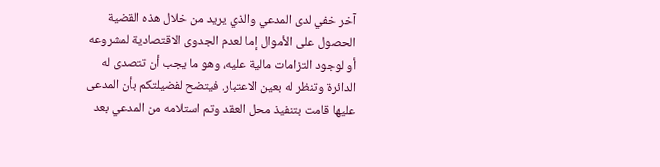آخر خفي لدى المدعي والذي يريد من خلال هذه القضية الحصول على الأموال إما لعدم الجدوى الاقتصادية لمشروعه أو لوجود التزامات مالية عليه، وهو ما يجب أن تتصدى له الدائرة وتنظر له بعين الاعتبار. فيتضح لفضيلتكم بأن المدعى عليها قامت بتنفيذ محل العقد وتم استلامه من المدعي بعد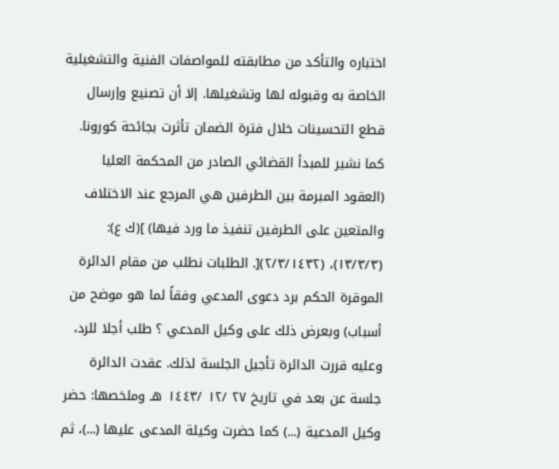اختباره والتأكد من مطابقته للمواصفات الفنية والتشغيلية الخاصة به وقبوله لها وتشغيلها. إلا أن تصنيع وإرسال قطع التحسينات خلال فترة الضمان تأثرت بجائحة كورونا. كما نشير للمبدأ القضائي الصادر من المحكمة العليا (العقود المبرمة بين الطرفين هي المرجع عند الاختلاف والمتعين على الطرفين تنفيذ ما ورد فيها) ](ك ع): (١٣/٣/٣)، (٢/٣/١٤٣٢)[. الطلبات نطلب من مقام الدائرة الموقرة الحكم برد دعوى المدعي وفقاً لما هو موضح من أسباب) وبعرض ذلك على وكيل المدعي ؟ طلب أجلا للرد، وعليه قررت الدائرة تأجيل الجلسة لذلك. عقدت الدائرة جلسة عن بعد في تاريخ ٢٧ /١٢ /١٤٤٣ هـ وملخصها: حضر وكيل المدعية (...) كما حضرت وكيلة المدعى عليها (...)، ثم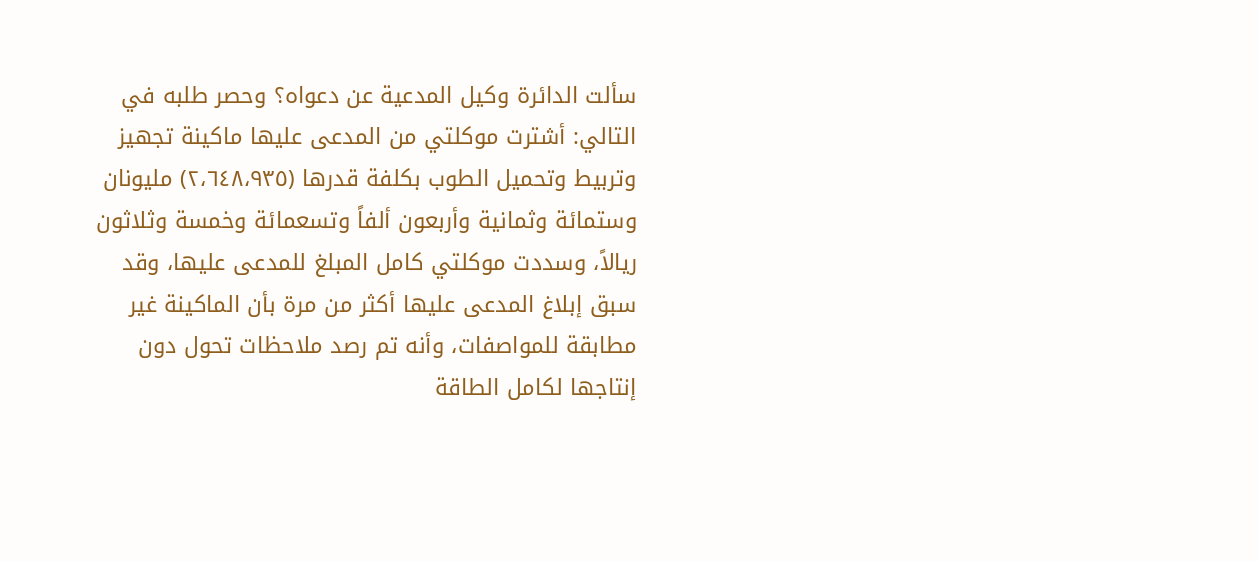سألت الدائرة وكيل المدعية عن دعواه؟ وحصر طلبه في التالي: أشترت موكلتي من المدعى عليها ماكينة تجهيز وتربيط وتحميل الطوب بكلفة قدرها (٢،٦٤٨،٩٣٥) مليونان وستمائة وثمانية وأربعون ألفاً وتسعمائة وخمسة وثلاثون ريالاً، وسددت موكلتي كامل المبلغ للمدعى عليها، وقد سبق إبلاغ المدعى عليها أكثر من مرة بأن الماكينة غير مطابقة للمواصفات، وأنه تم رصد ملاحظات تحول دون إنتاجها لكامل الطاقة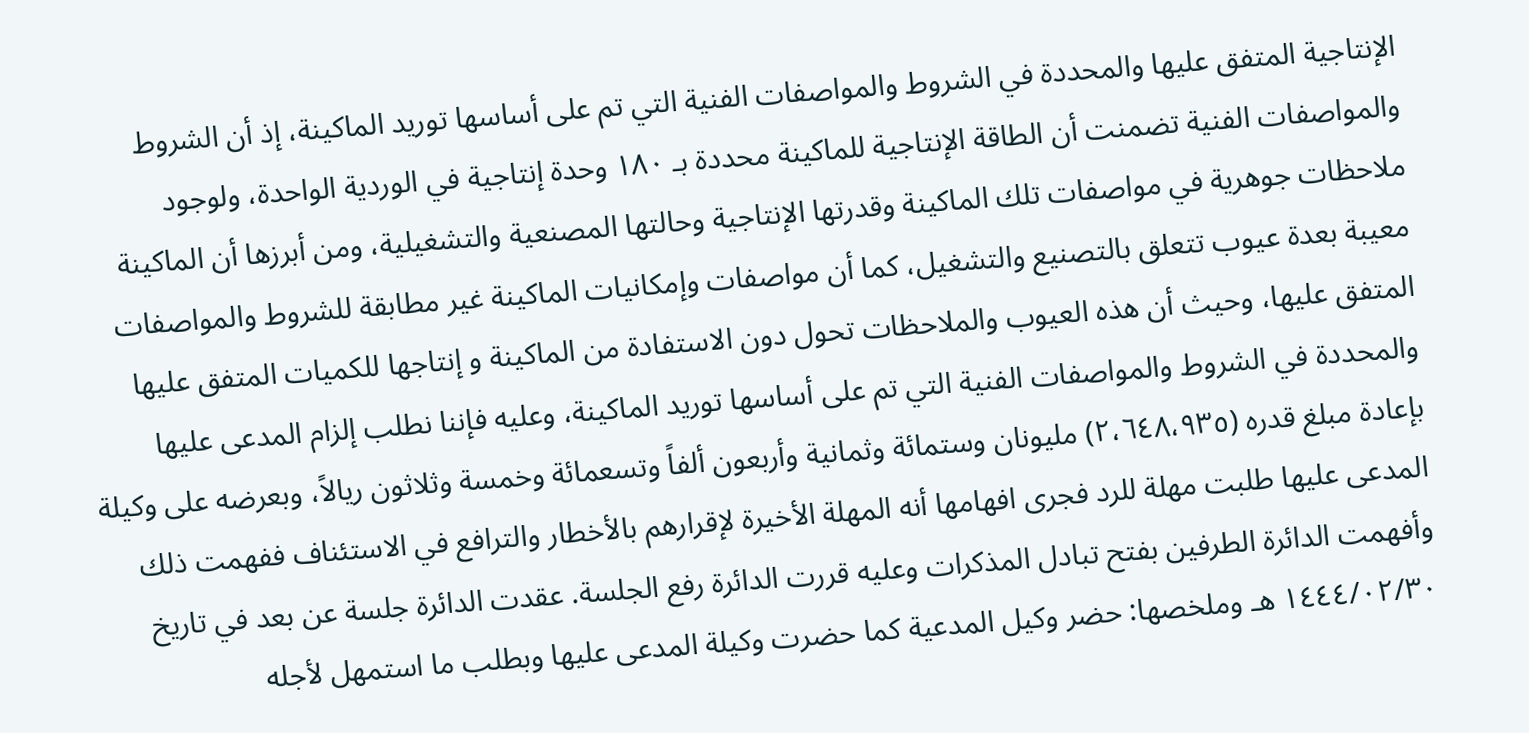الإنتاجية المتفق عليها والمحددة في الشروط والمواصفات الفنية التي تم على أساسها توريد الماكينة، إذ أن الشروط والمواصفات الفنية تضمنت أن الطاقة الإنتاجية للماكينة محددة بـ ١٨٠ وحدة إنتاجية في الوردية الواحدة، ولوجود ملاحظات جوهرية في مواصفات تلك الماكينة وقدرتها الإنتاجية وحالتها المصنعية والتشغيلية، ومن أبرزها أن الماكينة معيبة بعدة عيوب تتعلق بالتصنيع والتشغيل، كما أن مواصفات وإمكانيات الماكينة غير مطابقة للشروط والمواصفات المتفق عليها، وحيث أن هذه العيوب والملاحظات تحول دون الاستفادة من الماكينة و إنتاجها للكميات المتفق عليها والمحددة في الشروط والمواصفات الفنية التي تم على أساسها توريد الماكينة، وعليه فإننا نطلب إلزام المدعى عليها بإعادة مبلغ قدره (٢،٦٤٨،٩٣٥) مليونان وستمائة وثمانية وأربعون ألفاً وتسعمائة وخمسة وثلاثون ريالاً، وبعرضه على وكيلة المدعى عليها طلبت مهلة للرد فجرى افهامها أنه المهلة الأخيرة لإقرارهم بالأخطار والترافع في الاستئناف ففهمت ذلك وأفهمت الدائرة الطرفين بفتح تبادل المذكرات وعليه قررت الدائرة رفع الجلسة. عقدت الدائرة جلسة عن بعد في تاريخ ١٤٤٤/٠٢/٣٠ هـ وملخصها: حضر وكيل المدعية كما حضرت وكيلة المدعى عليها وبطلب ما استمهل لأجله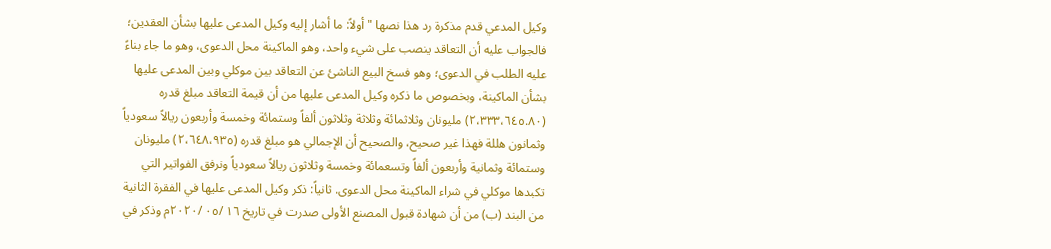وكيل المدعي قدم مذكرة رد هذا نصها "أولاً: ما أشار إليه وكيل المدعى عليها بشأن العقدين؛ فالجواب عليه أن التعاقد ينصب على شيء واحد، وهو الماكينة محل الدعوى، وهو ما جاء بناءً عليه الطلب في الدعوى؛ وهو فسخ البيع الناشئ عن التعاقد بين موكلي وبين المدعى عليها بشأن الماكينة، وبخصوص ما ذكره وكيل المدعى عليها من أن قيمة التعاقد مبلغ قدره (٢،٣٣٣،٦٤٥.٨٠) مليونان وثلاثمائة وثلاثة وثلاثون ألفاً وستمائة وخمسة وأربعون ريالاً سعودياً وثمانون هللة فهذا غير صحيح، والصحيح أن الإجمالي هو مبلغ قدره (٢،٦٤٨،٩٣٥) مليونان وستمائة وثمانية وأربعون ألفاً وتسعمائة وخمسة وثلاثون ريالاً سعودياً ونرفق الفواتير التي تكبدها موكلي في شراء الماكينة محل الدعوى. ثانياً: ذكر وكيل المدعى عليها في الفقرة الثانية من البند (ب) من أن شهادة قبول المصنع الأولى صدرت في تاريخ ١٦ /٠٥ /٢٠٢٠م وذكر في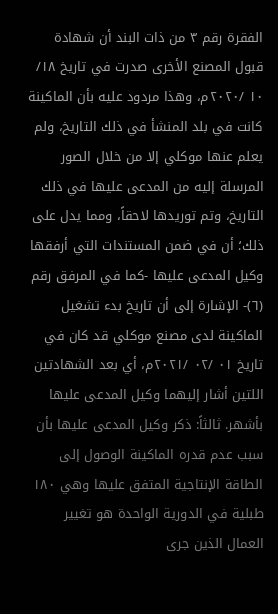الفقرة رقم ٣ من ذات البند أن شهادة قبول المصنع الأخرى صدرت في تاريخ ١٨/ ١٠ /٢٠٢٠م، وهذا مردود عليه بأن الماكينة كانت في بلد المنشأ في ذلك التاريخ، ولم يعلم عنها موكلي إلا من خلال الصور المرسلة إليه من المدعى عليها في ذلك التاريخ، وتم توريدها لاحقاً، ومما يدل على ذلك؛ أن في ضمن المستندات التي أرفقها وكيل المدعى عليها -كما في المرفق رقم (٦)- الإشارة إلى أن تاريخ بدء تشغيل الماكينة لدى مصنع موكلي قد كان في تاريخ ٠١ /٠٢ /٢٠٢١م، أي بعد الشهادتين اللتين أشار إليهما وكيل المدعى عليها بأشهر. ثالثاً: ذكر وكيل المدعى عليها بأن سبب عدم قدره الماكينة الوصول إلى الطاقة الإنتاجية المتفق عليها وهي ١٨٠ طبلية في الدورية الواحدة هو تغيير العمال الذين جرى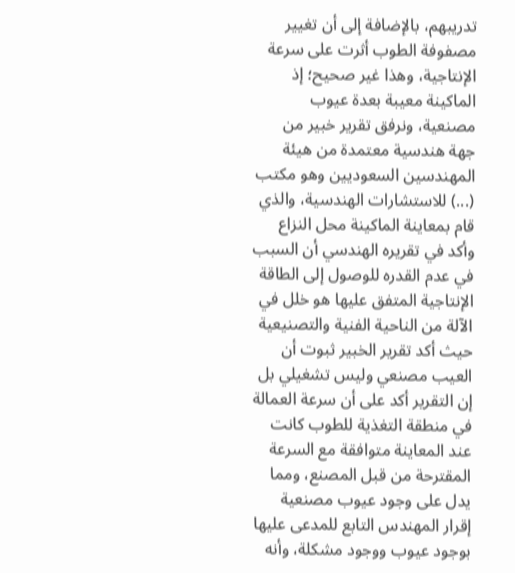تدريبهم، بالإضافة إلى أن تغيير مصفوفة الطوب أثرت على سرعة الإنتاجية، وهذا غير صحيح؛ إذ الماكينة معيبة بعدة عيوب مصنعية، ونرفق تقرير خبير من جهة هندسية معتمدة من هيئة المهندسين السعوديين وهو مكتب (...) للاستشارات الهندسية، والذي قام بمعاينة الماكينة محل النزاع وأكد في تقريره الهندسي أن السبب في عدم القدره للوصول إلى الطاقة الإنتاجية المتفق عليها هو خلل في الآلة من الناحية الفنية والتصنيعية حيث أكد تقرير الخبير ثبوت أن العيب مصنعي وليس تشغيلي بل إن التقرير أكد على أن سرعة العمالة في منطقة التغذية للطوب كانت عند المعاينة متوافقة مع السرعة المقترحة من قبل المصنع، ومما يدل على وجود عيوب مصنعية إقرار المهندس التابع للمدعى عليها بوجود عيوب ووجود مشكلة، وأنه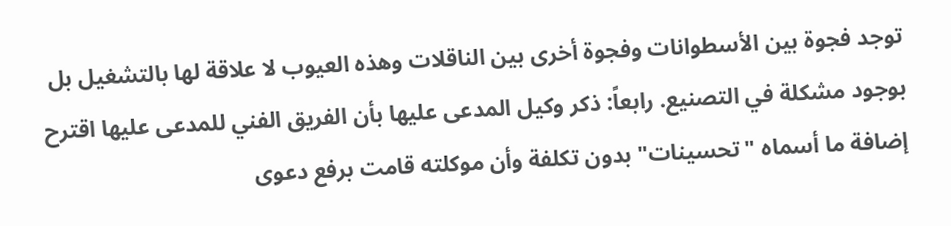توجد فجوة بين الأسطوانات وفجوة أخرى بين الناقلات وهذه العيوب لا علاقة لها بالتشغيل بل بوجود مشكلة في التصنيع. رابعاً: ذكر وكيل المدعى عليها بأن الفريق الفني للمدعى عليها اقترح إضافة ما أسماه "تحسينات" بدون تكلفة وأن موكلته قامت برفع دعوى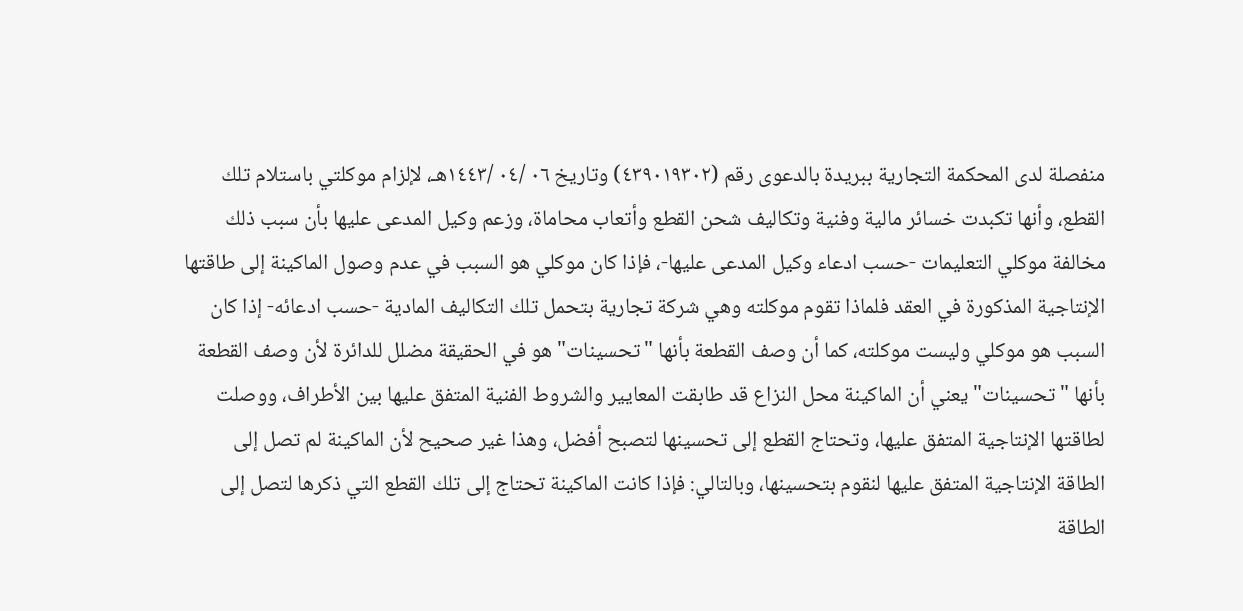منفصلة لدى المحكمة التجارية ببريدة بالدعوى رقم (٤٣٩٠١٩٣٠٢) وتاريخ ٠٦ /٠٤ /١٤٤٣هـ، لإلزام موكلتي باستلام تلك القطع، وأنها تكبدت خسائر مالية وفنية وتكاليف شحن القطع وأتعاب محاماة، وزعم وكيل المدعى عليها بأن سبب ذلك مخالفة موكلي التعليمات -حسب ادعاء وكيل المدعى عليها-، فإذا كان موكلي هو السبب في عدم وصول الماكينة إلى طاقتها الإنتاجية المذكورة في العقد فلماذا تقوم موكلته وهي شركة تجارية بتحمل تلك التكاليف المادية -حسب ادعائه- إذا كان السبب هو موكلي وليست موكلته، كما أن وصف القطعة بأنها "تحسينات" هو في الحقيقة مضلل للدائرة لأن وصف القطعة بأنها "تحسينات" يعني أن الماكينة محل النزاع قد طابقت المعايير والشروط الفنية المتفق عليها بين الأطراف، ووصلت لطاقتها الإنتاجية المتفق عليها، وتحتاج القطع إلى تحسينها لتصبح أفضل، وهذا غير صحيح لأن الماكينة لم تصل إلى الطاقة الإنتاجية المتفق عليها لنقوم بتحسينها، وبالتالي: فإذا كانت الماكينة تحتاج إلى تلك القطع التي ذكرها لتصل إلى الطاقة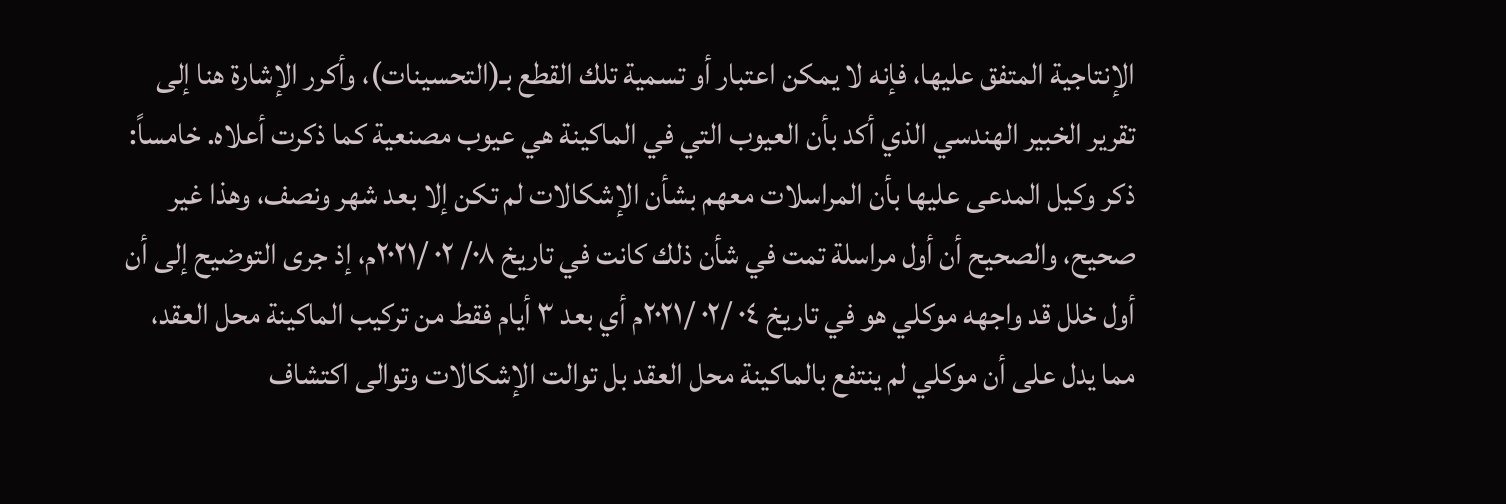الإنتاجية المتفق عليها، فإنه لا يمكن اعتبار أو تسمية تلك القطع بـ(التحسينات)، وأكرر الإشارة هنا إلى تقرير الخبير الهندسي الذي أكد بأن العيوب التي في الماكينة هي عيوب مصنعية كما ذكرت أعلاه. خامساً: ذكر وكيل المدعى عليها بأن المراسلات معهم بشأن الإشكالات لم تكن إلا بعد شهر ونصف، وهذا غير صحيح، والصحيح أن أول مراسلة تمت في شأن ذلك كانت في تاريخ ٠٨/ ٠٢ /٢٠٢١م، إذ جرى التوضيح إلى أن أول خلل قد واجهه موكلي هو في تاريخ ٠٤ /٠٢ /٢٠٢١م أي بعد ٣ أيام فقط من تركيب الماكينة محل العقد، مما يدل على أن موكلي لم ينتفع بالماكينة محل العقد بل توالت الإشكالات وتوالى اكتشاف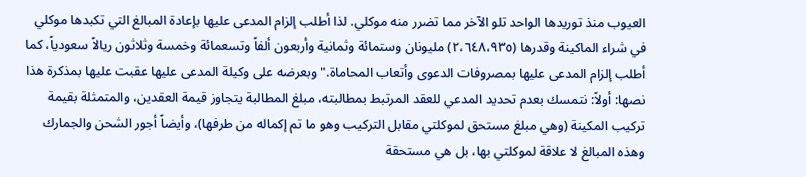العيوب منذ توريدها الواحد تلو الآخر مما تضرر منه موكلي. لذا أطلب إلزام المدعى عليها بإعادة المبالغ التي تكبدها موكلي في شراء الماكينة وقدرها (٢،٦٤٨،٩٣٥) مليونان وستمائة وثمانية وأربعون ألفاً وتسعمائة وخمسة وثلاثون ريالاً سعودياً، كما أطلب إلزام المدعى عليها بمصروفات الدعوى وأتعاب المحاماة." وبعرضه على وكيلة المدعى عليها عقبت عليها بمذكرة هذا نصها: أولاً: نتمسك بعدم تحديد المدعي للعقد المرتبط بمطالبته، مبلغ المطالبة يتجاوز قيمة العقدين، والمتمثلة بقيمة تركيب المكينة (وهي مبلغ مستحق لموكلتي مقابل التركيب وهو ما تم إكماله من طرفها)، وأيضاً أجور الشحن والجمارك وهذه المبالغ لا علاقة لموكلتي بها، بل هي مستحقة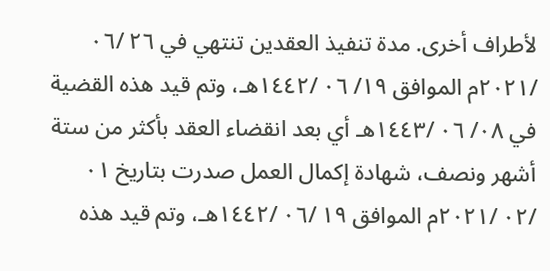لأطراف أخرى. مدة تنفيذ العقدين تنتهي في ٢٦ /٠٦ /٢٠٢١م الموافق ١٩/ ٠٦ /١٤٤٢هـ، وتم قيد هذه القضية في ٠٨/ ٠٦ /١٤٤٣هـ أي بعد انقضاء العقد بأكثر من ستة أشهر ونصف، شهادة إكمال العمل صدرت بتاريخ ٠١ /٠٢ /٢٠٢١م الموافق ١٩ /٠٦ /١٤٤٢هـ، وتم قيد هذه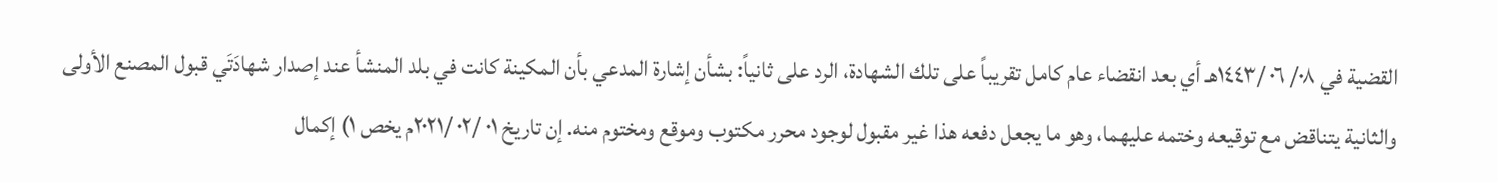القضية في ٠٨/ ٠٦ /١٤٤٣هـ أي بعد انقضاء عام كامل تقريباً على تلك الشهادة، الرد على ثانياً: بشأن إشارة المدعي بأن المكينة كانت في بلد المنشأ عند إصدار شهادَتَي قبول المصنع الأولى والثانية يتناقض مع توقيعه وختمه عليهما، وهو ما يجعل دفعه هذا غير مقبول لوجود محرر مكتوب وموقع ومختوم منه. إن تاريخ ٠١ /٠٢ /٢٠٢١م يخص ١) إكمال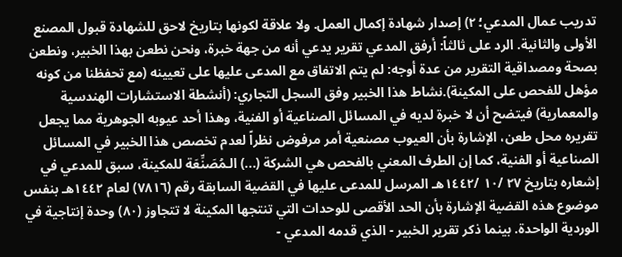تدريب عمال المدعي؛ ٢) إصدار شهادة إكمال العمل. ولا علاقة لكونها بتاريخ لاحق للشهادة قبول المصنع الأولى والثانية. الرد على ثالثاً: أرفق المدعي تقرير يدعي أنه من جهة خبرة، ونحن نطعن بهذا الخبير، ونطعن بصحة ومصداقية التقرير من عدة أوجه: لم يتم الاتفاق مع المدعى عليها على تعيينه (مع تحفظنا من كونه مؤهل للفحص على المكينة).نشاط هذا الخبير وفق السجل التجاري: (أنشطة الاستشارات الهندسية والمعمارية) فيتضح أن لا خبرة لديه في المسائل الصناعية أو الفنية، وهذا أحد عيوبه الجوهرية مما يجعل تقريره محل طعن، الإشارة بأن العيوب مصنعية أمر مرفوض نظراً لعدم تخصص هذا الخبير في المسائل الصناعية أو الفنية، كما إن الطرف المعني بالفحص هي الشركة (...) الـمُصَنِّعَة للمكينة، سبق للمدعي في إشعاره بتاريخ ٢٧ /١٠ /١٤٤٢هـ المرسل للمدعى عليها في القضية السابقة رقم (٧٨١٦) لعام ١٤٤٢هـ بنفس موضوع هذه القضية الإشارة بأن الحد الأقصى للوحدات التي تنتجها المكينة لا تتجاوز (٨٠) وحدة إنتاجية في الوردية الواحدة. بينما ذكر تقرير الخبير - الذي قدمه المدعي -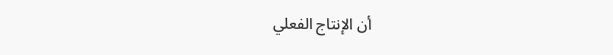أن الإنتاج الفعلي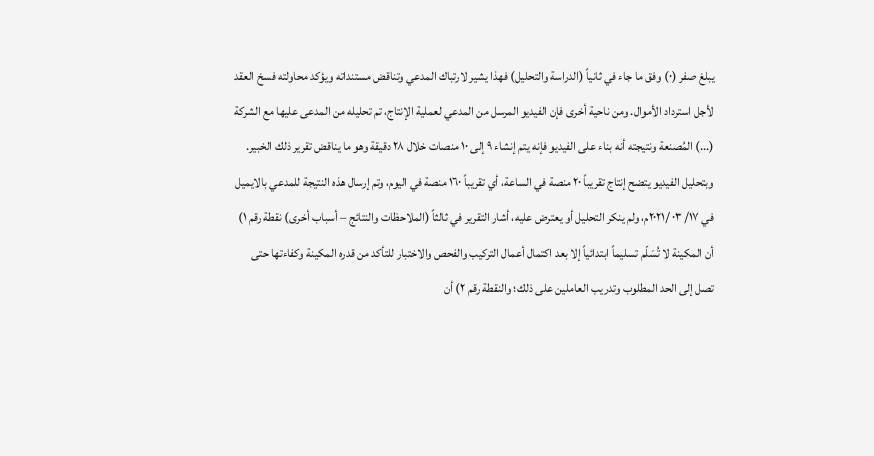يبلغ صفر (٠) وفق ما جاء في ثانياً (الدراسة والتحليل) فهذا يشير لارتباك المدعي وتناقض مستنداته ويؤكد محاولته فسخ العقد لأجل استرداد الأموال. ومن ناحية أخرى فإن الفيديو المرسل من المدعي لعملية الإنتاج، تم تحليله من المدعى عليها مع الشركة (...) المُصنعة ونتيجته أنه بناء على الفيديو فإنه يتم إنشاء ٩ إلى ١٠ منصات خلال ٢٨ دقيقة وهو ما يناقض تقرير ذلك الخبير. وبتحليل الفيديو يتضح إنتاج تقريباً ٢٠ منصة في الساعة، أي تقريباً ١٦٠ منصة في اليوم، وتم إرسال هذه النتيجة للمدعي بالايميل في ١٧/ ٠٣ /٢٠٢١م، ولم ينكر التحليل أو يعترض عليه، أشار التقرير في ثالثاً (الملاحظات والنتائج – أسباب أخرى) نقطة رقم ١) أن المكينة لا تُسَلّم تسليماً ابتدائياً إلا بعد اكتمال أعمال التركيب والفحص والاختبار للتأكد من قدره المكينة وكفاءتها حتى تصل إلى الحد المطلوب وتدريب العاملين على ذلك؛ والنقطة رقم ٢) أن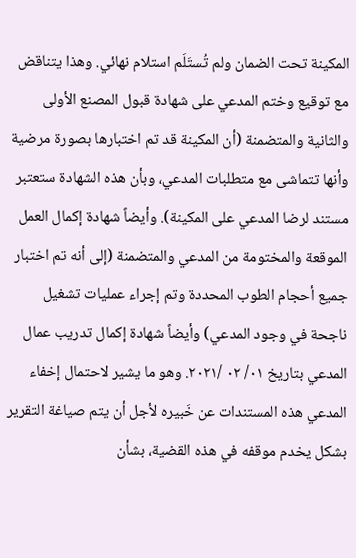المكينة تحت الضمان ولم تُستَلَم استلام نهائي. وهذا يتناقض مع توقيع وختم المدعي على شهادة قبول المصنع الأولى والثانية والمتضمنة (أن المكينة قد تم اختبارها بصورة مرضية وأنها تتماشى مع متطلبات المدعي، وبأن هذه الشهادة ستعتبر مستند لرضا المدعي على المكينة). وأيضاً شهادة إكمال العمل الموقعة والمختومة من المدعي والمتضمنة (إلى أنه تم اختبار جميع أحجام الطوب المحددة وتم إجراء عمليات تشغيل ناجحة في وجود المدعي) وأيضاً شهادة إكمال تدريب عمال المدعي بتاريخ ٠١/ ٠٢ /٢٠٢١. وهو ما يشير لاحتمال إخفاء المدعي هذه المستندات عن خَبيره لأجل أن يتم صياغة التقرير بشكل يخدم موقفه في هذه القضية، بشأن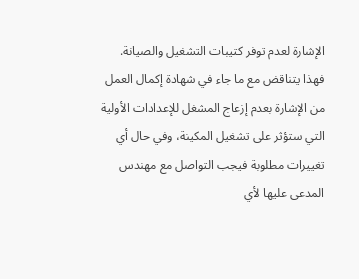الإشارة لعدم توفر كتيبات التشغيل والصيانة. فهذا يتناقض مع ما جاء في شهادة إكمال العمل من الإشارة بعدم إزعاج المشغل للإعدادات الأولية التي ستؤثر على تشغيل المكينة، وفي حال أي تغييرات مطلوبة فيجب التواصل مع مهندس المدعى عليها لأي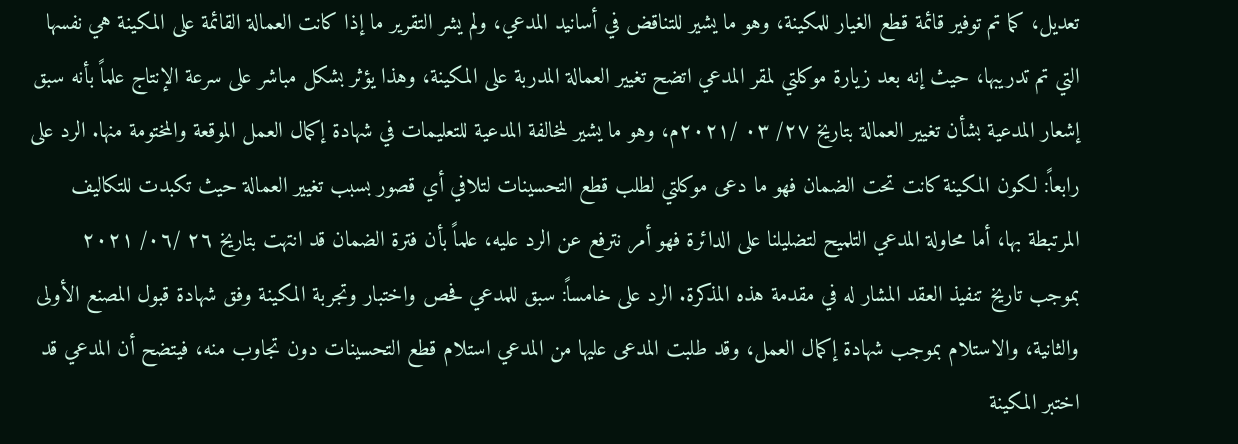تعديل، كما تم توفير قائمة قطع الغيار للمكينة، وهو ما يشير للتناقض في أسانيد المدعي، ولم يشر التقرير ما إذا كانت العمالة القائمة على المكينة هي نفسها التي تم تدريبها، حيث إنه بعد زيارة موكلتي لمقر المدعي اتضح تغيير العمالة المدربة على المكينة، وهذا يؤثر بشكل مباشر على سرعة الإنتاج علماً بأنه سبق إشعار المدعية بشأن تغيير العمالة بتاريخ ٢٧/ ٠٣ /٢٠٢١م، وهو ما يشير لمخالفة المدعية للتعليمات في شهادة إكمال العمل الموقعة والمختومة منها. الرد على رابعاً: لكون المكينة كانت تحت الضمان فهو ما دعى موكلتي لطلب قطع التحسينات لتلافي أي قصور بسبب تغيير العمالة حيث تكبدت للتكاليف المرتبطة بها، أما محاولة المدعي التلميح لتضليلنا على الدائرة فهو أمر نترفع عن الرد عليه، علماً بأن فترة الضمان قد انتهت بتاريخ ٢٦ /٠٦/ ٢٠٢١ بموجب تاريخ تنفيذ العقد المشار له في مقدمة هذه المذكرة. الرد على خامساً: سبق للمدعي فحص واختبار وتجربة المكينة وفق شهادة قبول المصنع الأولى والثانية، والاستلام بموجب شهادة إكمال العمل، وقد طلبت المدعى عليها من المدعي استلام قطع التحسينات دون تجاوب منه، فيتضح أن المدعي قد اختبر المكينة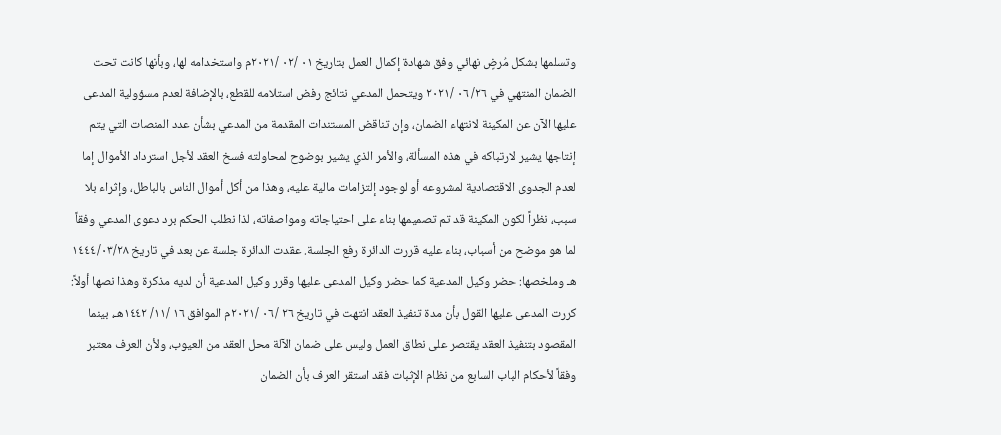وتسلمها بشكل مُرضٍ نهائي وفق شهادة إكمال العمل بتاريخ ٠١ /٠٢ /٢٠٢١م واستخدامه لها، وبأنها كانت تحت الضمان المنتهي في ٢٦/ ٠٦ /٢٠٢١ ويتحمل المدعي نتائج رفض استلامه للقطع، بالإضافة لعدم مسؤولية المدعى عليها الآن عن المكينة لانتهاء الضمان، وإن تناقض المستندات المقدمة من المدعي بشأن عدد المنصات التي يتم إنتاجها يشير لارتباكه في هذه المسألة، والأمر الذي يشير بوضوح لمحاولته فسخ العقد لأجل استرداد الأموال إما لعدم الجدوى الاقتصادية لمشروعه أو لوجود إلتزامات مالية عليه، وهذا من أكل أموال الناس بالباطل، وإثراء بلا سبب، نظراً لكون المكينة قد تم تصميمها بناء على احتياجاته ومواصفاته، لذا نطلب الحكم برد دعوى المدعي وفقاً لما هو موضح من أسباب، بناء عليه قررت الدائرة رفع الجلسة. عقدت الدائرة جلسة عن بعد في تاريخ ١٤٤٤/٠٣/٢٨ هـ وملخصها: حضر وكيل المدعية كما حضر وكيل المدعى عليها وقرر وكيل المدعية أن لديه مذكرة وهذا نصها أولاً: كررت المدعى عليها القول بأن مدة تنفيذ العقد انتهت في تاريخ ٢٦ /٠٦ /٢٠٢١م الموافق ١٦ /١١/ ١٤٤٢هـ، بينما المقصود بتنفيذ العقد يقتصر على نطاق العمل وليس على ضمان الآلة محل العقد من العيوب، ولأن العرف معتبر وفقاً لأحكام الباب السابع من نظام الإثبات فقد استقر العرف بأن الضمان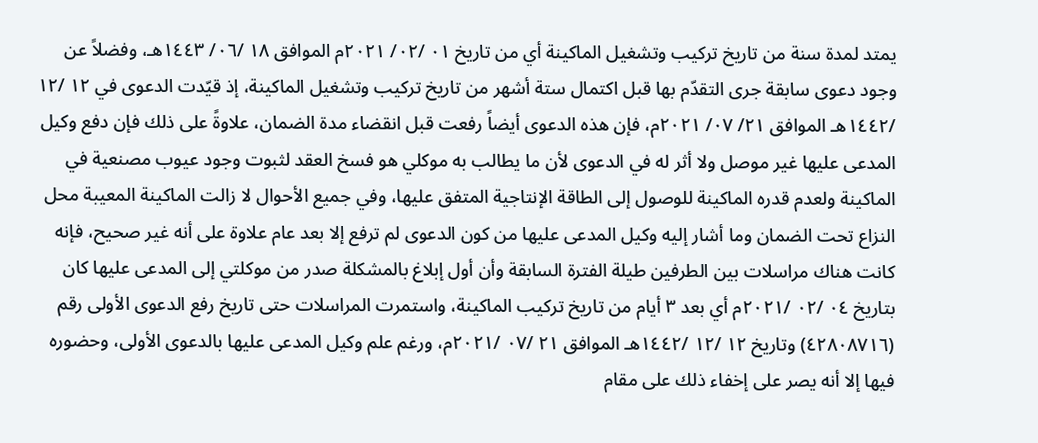يمتد لمدة سنة من تاريخ تركيب وتشغيل الماكينة أي من تاريخ ٠١ /٠٢/ ٢٠٢١م الموافق ١٨ /٠٦/ ١٤٤٣هـ، وفضلاً عن وجود دعوى سابقة جرى التقدّم بها قبل اكتمال ستة أشهر من تاريخ تركيب وتشغيل الماكينة، إذ قيّدت الدعوى في ١٢ /١٢ /١٤٤٢هـ الموافق ٢١/ ٠٧/ ٢٠٢١م، فإن هذه الدعوى أيضاً رفعت قبل انقضاء مدة الضمان، علاوةً على ذلك فإن دفع وكيل المدعى عليها غير موصل ولا أثر له في الدعوى لأن ما يطالب به موكلي هو فسخ العقد لثبوت وجود عيوب مصنعية في الماكينة ولعدم قدره الماكينة للوصول إلى الطاقة الإنتاجية المتفق عليها، وفي جميع الأحوال لا زالت الماكينة المعيبة محل النزاع تحت الضمان وما أشار إليه وكيل المدعى عليها من كون الدعوى لم ترفع إلا بعد عام علاوة على أنه غير صحيح، فإنه كانت هناك مراسلات بين الطرفين طيلة الفترة السابقة وأن أول إبلاغ بالمشكلة صدر من موكلتي إلى المدعى عليها كان بتاريخ ٠٤ /٠٢ /٢٠٢١م أي بعد ٣ أيام من تاريخ تركيب الماكينة، واستمرت المراسلات حتى تاريخ رفع الدعوى الأولى رقم (٤٢٨٠٨٧١٦) وتاريخ ١٢ /١٢ /١٤٤٢هـ الموافق ٢١ /٠٧ /٢٠٢١م، ورغم علم وكيل المدعى عليها بالدعوى الأولى، وحضوره فيها إلا أنه يصر على إخفاء ذلك على مقام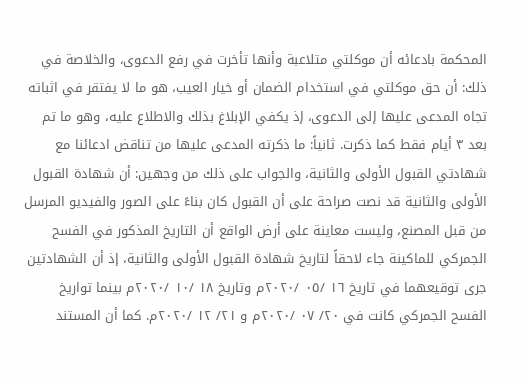المحكمة بادعائه أن موكلتي متلاعبة وأنها تأخرت في رفع الدعوى، والخلاصة في ذلك: أن حق موكلتي في استخدام الضمان أو خيار العيب، هو ما لا يفتقر في اثباته تجاه المدعى عليها إلى الدعوى، إذ يكفي الإبلاغ بذلك والاطلاع عليه، وهو ما تم بعد ٣ أيام فقط كما ذكرت. ثانياً: ما ذكرته المدعى عليها من تناقض ادعائنا مع شهادتي القبول الأولى والثانية، والجواب على ذلك من وجهين: أن شهادة القبول الأولى والثانية قد نصت صراحة على أن القبول كان بناءً على الصور والفيديو المرسل من قبل المصنع، وليست معاينة على أرض الواقع أن التاريخ المذكور في الفسح الجمركي للماكينة جاء لاحقاً لتاريخ شهادة القبول الأولى والثانية، إذ أن الشهادتين جرى توقيعهما في تاريخ ١٦ /٠٥ /٢٠٢٠م وتاريخ ١٨ /١٠ /٢٠٢٠م بينما تواريخ الفسح الجمركي كانت في ٢٠/ ٠٧ /٢٠٢٠م و ٢١/ ١٢ /٢٠٢٠م. كما أن المستند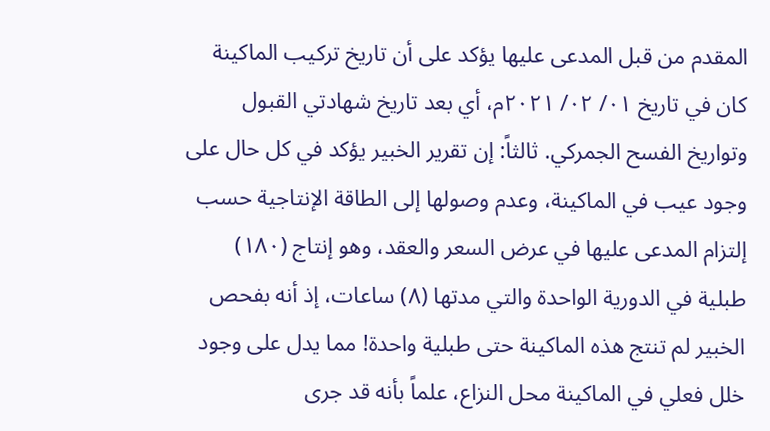المقدم من قبل المدعى عليها يؤكد على أن تاريخ تركيب الماكينة كان في تاريخ ٠١/ ٠٢/ ٢٠٢١م، أي بعد تاريخ شهادتي القبول وتواريخ الفسح الجمركي. ثالثاً: إن تقرير الخبير يؤكد في كل حال على وجود عيب في الماكينة، وعدم وصولها إلى الطاقة الإنتاجية حسب إلتزام المدعى عليها في عرض السعر والعقد، وهو إنتاج (١٨٠) طبلية في الدورية الواحدة والتي مدتها (٨) ساعات، إذ أنه بفحص الخبير لم تنتج هذه الماكينة حتى طبلية واحدة! مما يدل على وجود خلل فعلي في الماكينة محل النزاع، علماً بأنه قد جرى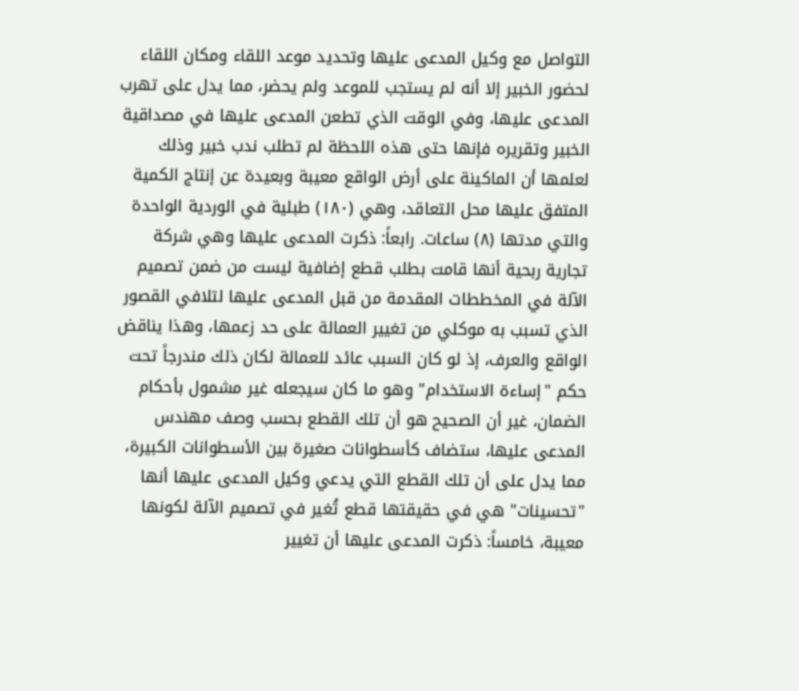التواصل مع وكيل المدعى عليها وتحديد موعد اللقاء ومكان اللقاء لحضور الخبير إلا أنه لم يستجب للموعد ولم يحضر، مما يدل على تهرب المدعى عليها، وفي الوقت الذي تطعن المدعى عليها في مصداقية الخبير وتقريره فإنها حتى هذه اللحظة لم تطلب ندب خبير وذلك لعلمها أن الماكينة على أرض الواقع معيبة وبعيدة عن إنتاج الكمية المتفق عليها محل التعاقد، وهي (١٨٠) طبلية في الوردية الواحدة والتي مدتها (٨) ساعات. رابعاً: ذكرت المدعى عليها وهي شركة تجارية ربحية أنها قامت بطلب قطع إضافية ليست من ضمن تصميم الآلة في المخططات المقدمة من قبل المدعى عليها لتلافي القصور الذي تسبب به موكلي من تغيير العمالة على حد زعمها، وهذا يناقض الواقع والعرف، إذ لو كان السبب عائد للعمالة لكان ذلك مندرجاً تحت حكم "إساءة الاستخدام" وهو ما كان سيجعله غير مشمول بأحكام الضمان، غير أن الصحيح هو أن تلك القطع بحسب وصف مهندس المدعى عليها، ستضاف كأسطوانات صغيرة بين الأسطوانات الكبيرة، مما يدل على أن تلك القطع التي يدعي وكيل المدعى عليها أنها "تحسينات" هي في حقيقتها قطع تُغير في تصميم الآلة لكونها معيبة، خامساً: ذكرت المدعى عليها أن تغيير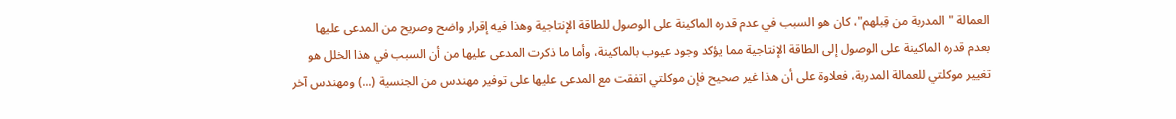العمالة "المدربة من قِبلهم"، كان هو السبب في عدم قدره الماكينة على الوصول للطاقة الإنتاجية وهذا فيه إقرار واضح وصريح من المدعى عليها بعدم قدره الماكينة على الوصول إلى الطاقة الإنتاجية مما يؤكد وجود عيوب بالماكينة، وأما ما ذكرت المدعى عليها من أن السبب في هذا الخلل هو تغيير موكلتي للعمالة المدربة، فعلاوة على أن هذا غير صحيح فإن موكلتي اتفقت مع المدعى عليها على توفير مهندس من الجنسية (...) ومهندس آخر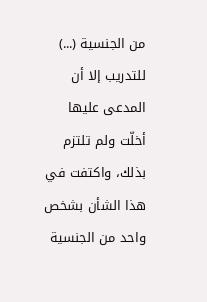من الجنسية (...) للتدريب إلا أن المدعى عليها أخلّت ولم تلتزم بذلك، واكتفت في هذا الشأن بشخص واحد من الجنسية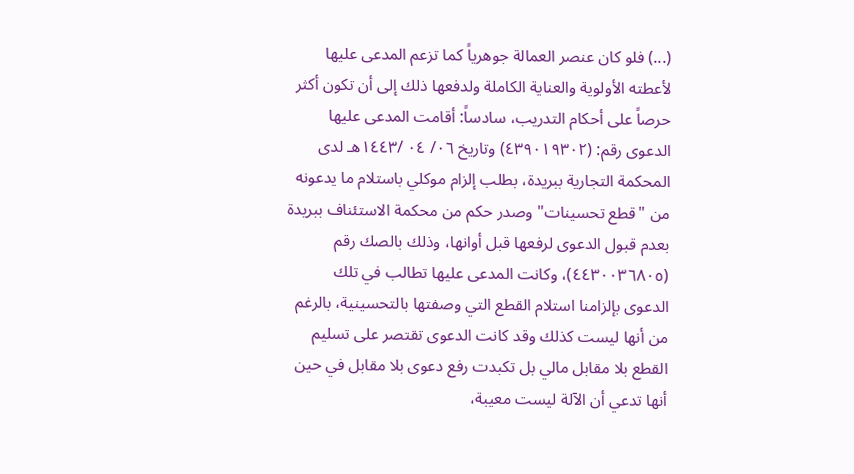(...) فلو كان عنصر العمالة جوهرياً كما تزعم المدعى عليها لأعطته الأولوية والعناية الكاملة ولدفعها ذلك إلى أن تكون أكثر حرصاً على أحكام التدريب، سادساً: أقامت المدعى عليها الدعوى رقم: (٤٣٩٠١٩٣٠٢) وتاريخ ٠٦/ ٠٤ /١٤٤٣هـ لدى المحكمة التجارية ببريدة، بطلب إلزام موكلي باستلام ما يدعونه من "قطع تحسينات" وصدر حكم من محكمة الاستئناف ببريدة بعدم قبول الدعوى لرفعها قبل أوانها، وذلك بالصك رقم (٤٤٣٠٠٣٦٨٠٥)، وكانت المدعى عليها تطالب في تلك الدعوى بإلزامنا استلام القطع التي وصفتها بالتحسينية، بالرغم من أنها ليست كذلك وقد كانت الدعوى تقتصر على تسليم القطع بلا مقابل مالي بل تكبدت رفع دعوى بلا مقابل في حين أنها تدعي أن الآلة ليست معيبة،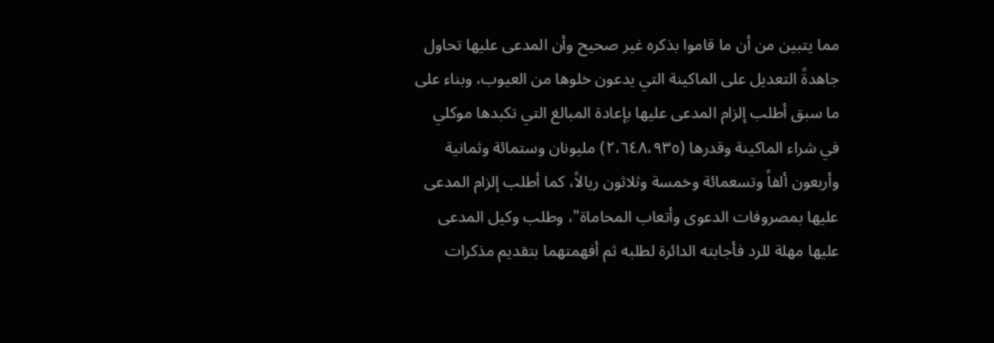مما يتبين من أن ما قاموا بذكره غير صحيح وأن المدعى عليها تحاول جاهدةً التعديل على الماكينة التي يدعون خلوها من العيوب، وبناء على ما سبق أطلب إلزام المدعى عليها بإعادة المبالغ التي تكبدها موكلي في شراء الماكينة وقدرها (٢،٦٤٨،٩٣٥) مليونان وستمائة وثمانية وأربعون ألفاً وتسعمائة وخمسة وثلاثون ريالاً، كما أطلب إلزام المدعى عليها بمصروفات الدعوى وأتعاب المحاماة"، وطلب وكيل المدعى عليها مهلة للرد فأجابته الدائرة لطلبه ثم أفهمتهما بتقديم مذكرات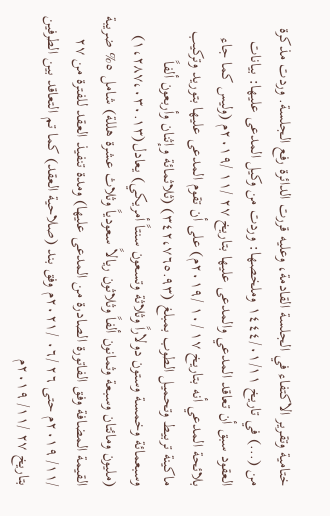ختامية وتقرير الاكتفاء في الجلسة القادمة، وعليه قررت الدائرة رفع الجلسة. وردت مذكرة من (...) في تاريخ ١٤٤٤/٠١/١١ وملخصها: وردت من وكيل المدعى عليها: بيانات العقود سبق أن تعاقد المدعي والمدعى عليها بتاريخ ٢٧ /١١ /٢٠١٩م (وليس كما جاء بلائحة المدعي أنه بتاريخ ١٧ /١٠ /٢٠١٩م) على أن تقوم المدعى عليها بتوريد وتركيب ماكينة تربيط وتحميل الطوب بمبلغ (٣٤٢،٧٦٥.٩٣) (ثلاثمائة وإثنان وأربعون ألفاً وسبعمائة وخمسة وستون دولاراً وثلاثة وتسعون سنتاً أمريكي) يعادل(١،٢٨٧،٠٣٠.١٣) (مليون ومائتان وسبعة وثمانون ألفاً وثلاثون ريالاً سعودياً وثلاث عشرة هللة) شامل ٥% ضريبة القيمة المضافة وفق الفاتورة الصادرة من المدعى عليها) ومدة تنفيذ العقد للفترة من ٢٧ /١١/ ٢٠١٩م حتى ٢٦ /٠٦ /٢٠٢١م وفق بند (صلاحية العقد) كما تم التعاقد بين الطرفين بتاريخ ٢٧ /١١/ ٢٠١٩م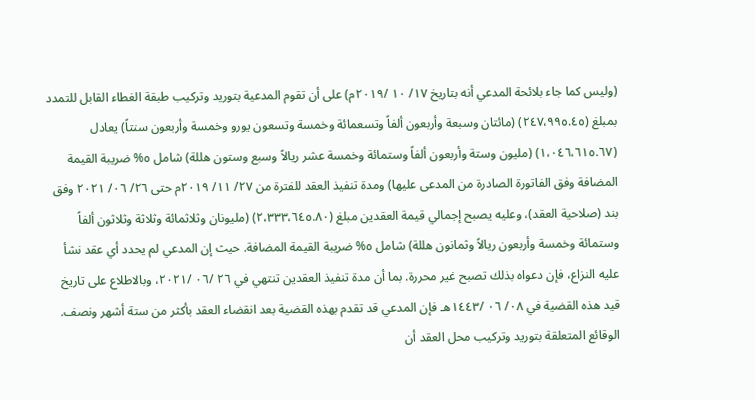(وليس كما جاء بلائحة المدعي أنه بتاريخ ١٧/ ١٠ /٢٠١٩م) على أن تقوم المدعية بتوريد وتركيب طبقة الغطاء القابل للتمدد بمبلغ (٢٤٧،٩٩٥.٤٥) (مائتان وسبعة وأربعون ألفاً وتسعمائة وخمسة وتسعون يورو وخمسة وأربعون سنتاً) يعادل (١،٠٤٦،٦١٥.٦٧) (مليون وستة وأربعون ألفاً وستمائة وخمسة عشر ريالاً وسبع وستون هللة) شامل ٥% ضريبة القيمة المضافة وفق الفاتورة الصادرة من المدعى عليها) ومدة تنفيذ العقد للفترة من ٢٧/ ١١/ ٢٠١٩م حتى ٢٦/ ٠٦/ ٢٠٢١ وفق بند (صلاحية العقد)، وعليه يصبح إجمالي قيمة العقدين مبلغ (٢،٣٣٣،٦٤٥.٨٠) (مليونان وثلاثمائة وثلاثة وثلاثون ألفاً وستمائة وخمسة وأربعون ريالاً وثمانون هللة) شامل ٥% ضريبة القيمة المضافة. حيث إن المدعي لم يحدد أي عقد نشأ عليه النزاع، فإن دعواه بذلك تصبح غير محررة. بما أن مدة تنفيذ العقدين تنتهي في ٢٦ /٠٦ /٢٠٢١، وبالاطلاع على تاريخ قيد هذه القضية في ٠٨/ ٠٦ /١٤٤٣هـ فإن المدعي قد تقدم بهذه القضية بعد انقضاء العقد بأكثر من ستة أشهر ونصف. الوقائع المتعلقة بتوريد وتركيب محل العقد أن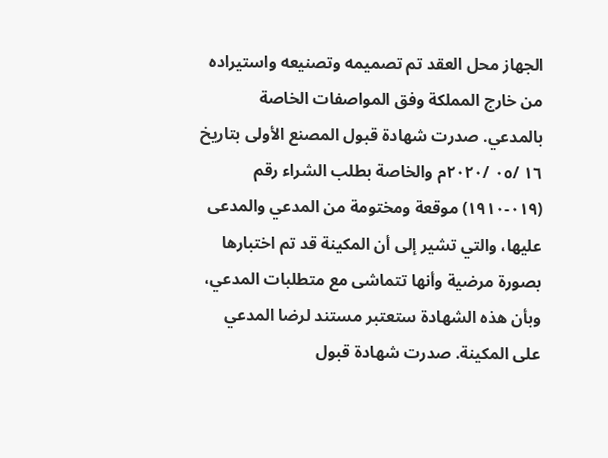الجهاز محل العقد تم تصميمه وتصنيعه واستيراده من خارج المملكة وفق المواصفات الخاصة بالمدعي. صدرت شهادة قبول المصنع الأولى بتاريخ ١٦ /٠٥ /٢٠٢٠م والخاصة بطلب الشراء رقم (٠١٩-١٩١٠) موقعة ومختومة من المدعي والمدعى عليها، والتي تشير إلى أن المكينة قد تم اختبارها بصورة مرضية وأنها تتماشى مع متطلبات المدعي، وبأن هذه الشهادة ستعتبر مستند لرضا المدعي على المكينة. صدرت شهادة قبول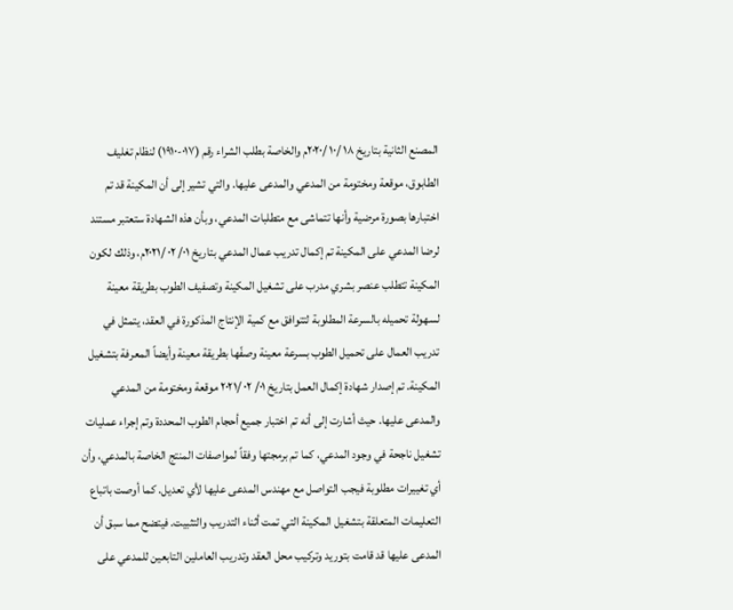المصنع الثانية بتاريخ ١٨ /١٠ /٢٠٢٠م والخاصة بطلب الشراء رقم (٠١٧-١٩١٠) لنظام تغليف الطابوق، موقعة ومختومة من المدعي والمدعى عليها. والتي تشير إلى أن المكينة قد تم اختبارها بصورة مرضية وأنها تتماشى مع متطلبات المدعي، وبأن هذه الشهادة ستعتبر مستند لرضا المدعي على المكينة تم إكمال تدريب عمال المدعي بتاريخ ٠١/ ٠٢ /٢٠٢١م، وذلك لكون المكينة تتطلب عنصر بشري مدرب على تشغيل المكينة وتصفيف الطوب بطريقة معينة لسهولة تحميله بالسرعة المطلوبة لتتوافق مع كمية الإنتاج المذكورة في العقد، يتمثل في تدريب العمال على تحميل الطوب بسرعة معينة وصفّها بطريقة معينة وأيضاً المعرفة بتشغيل المكينة. تم إصدار شهادة إكمال العمل بتاريخ ٠١/ ٠٢ /٢٠٢١ موقعة ومختومة من المدعي والمدعى عليها. حيث أشارت إلى أنه تم اختبار جميع أحجام الطوب المحددة وتم إجراء عمليات تشغيل ناجحة في وجود المدعي، كما تم برمجتها وفقاً لمواصفات المنتج الخاصة بالمدعي، وأن أي تغييرات مطلوبة فيجب التواصل مع مهندس المدعى عليها لأي تعديل. كما أوصت باتباع التعليمات المتعلقة بتشغيل المكينة التي تمت أثناء التدريب والتثبيت. فيتضح مما سبق أن المدعى عليها قد قامت بتوريد وتركيب محل العقد وتدريب العاملين التابعين للمدعي على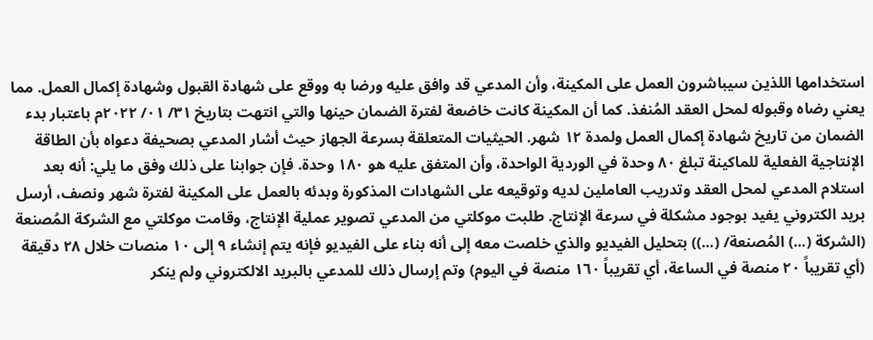استخدامها اللذين سيباشرون العمل على المكينة، وأن المدعي قد وافق عليه ورضا به ووقع على شهادة القبول وشهادة إكمال العمل. مما يعني رضاه وقبوله لمحل العقد المُنفذ. كما أن المكينة كانت خاضعة لفترة الضمان حينها والتي انتهت بتاريخ ٣١/ ٠١/ ٢٠٢٢م باعتبار بدء الضمان من تاريخ شهادة إكمال العمل ولمدة ١٢ شهر. الحيثيات المتعلقة بسرعة الجهاز حيث أشار المدعي بصحيفة دعواه بأن الطاقة الإنتاجية الفعلية للماكينة تبلغ ٨٠ وحدة في الوردية الواحدة، وأن المتفق عليه هو ١٨٠ وحدة. فإن جوابنا على ذلك وفق ما يلي: أنه بعد استلام المدعي لمحل العقد وتدريب العاملين لديه وتوقيعه على الشهادات المذكورة وبدئه بالعمل على المكينة لفترة شهر ونصف، أرسل بريد الكتروني يفيد بوجود مشكلة في سرعة الإنتاج. طلبت موكلتي من المدعي تصوير عملية الإنتاج، وقامت موكلتي مع الشركة المُصنعة (الشركة (...) المُصنعة/ (...)) بتحليل الفيديو والذي خلصت معه إلى أنه بناء على الفيديو فإنه يتم إنشاء ٩ إلى ١٠ منصات خلال ٢٨ دقيقة (أي تقريباً ٢٠ منصة في الساعة، أي تقريباً ١٦٠ منصة في اليوم) وتم إرسال ذلك للمدعي بالبريد الالكتروني ولم ينكر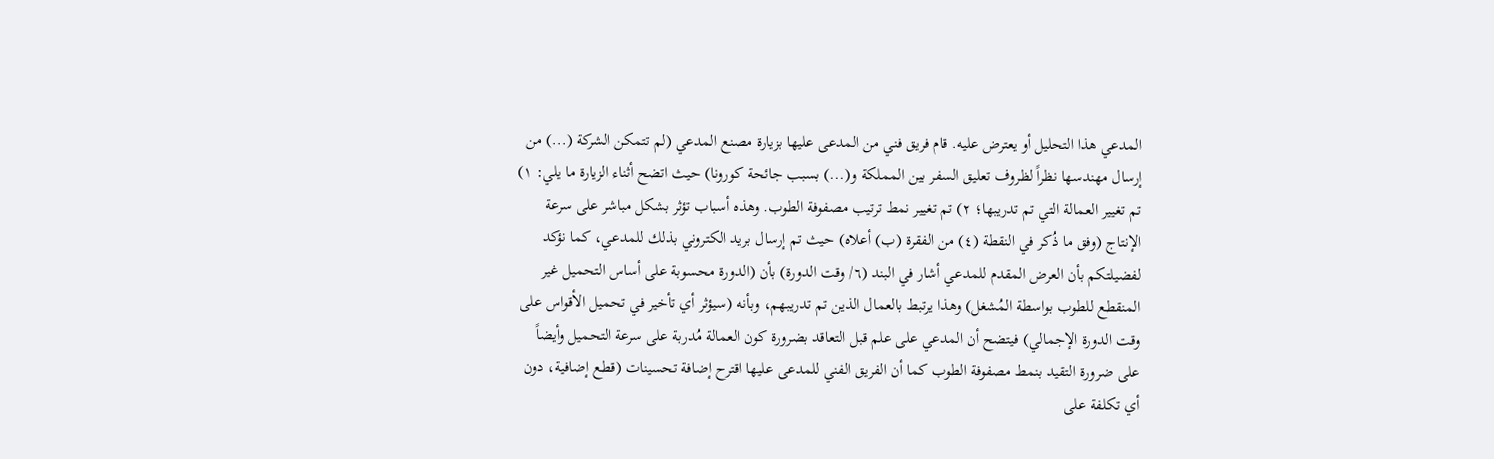المدعي هذا التحليل أو يعترض عليه. قام فريق فني من المدعى عليها بزيارة مصنع المدعي (لم تتمكن الشركة (...) من إرسال مهندسها نظراً لظروف تعليق السفر بين المملكة و(...) بسبب جائحة كورونا) حيث اتضح أثناء الزيارة ما يلي: ١) تم تغيير العمالة التي تم تدريبها؛ ٢) تم تغيير نمط ترتيب مصفوفة الطوب. وهذه أسباب تؤثر بشكل مباشر على سرعة الإنتاج (وفق ما ذُكر في النقطة (٤) من الفقرة (ب) أعلاه) حيث تم إرسال بريد الكتروني بذلك للمدعي، كما نؤكد لفضيلتكم بأن العرض المقدم للمدعي أشار في البند (٦/ وقت الدورة) بأن (الدورة محسوبة على أساس التحميل غير المنقطع للطوب بواسطة المُشغل) وهذا يرتبط بالعمال الذين تم تدريبهم، وبأنه (سيؤثر أي تأخير في تحميل الأقواس على وقت الدورة الإجمالي) فيتضح أن المدعي على علم قبل التعاقد بضرورة كون العمالة مُدربة على سرعة التحميل وأيضاً على ضرورة التقيد بنمط مصفوفة الطوب كما أن الفريق الفني للمدعى عليها اقترح إضافة تحسينات (قطع إضافية، دون أي تكلفة على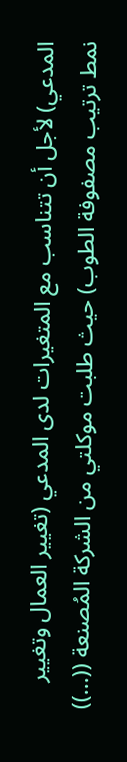المدعي) لأجل أن تتناسب مع المتغيرات لدى المدعي (تغيير العمال وتغيير نمط ترتيب مصفوفة الطوب) حيث طلبت موكلتي من الشركة المُصنعة ((...))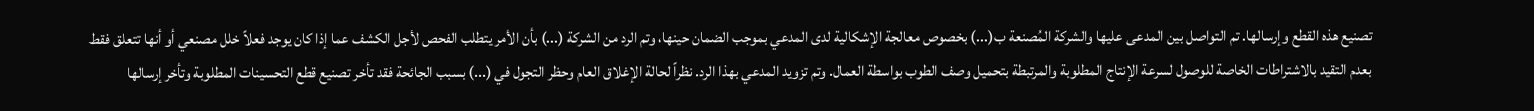تصنيع هذه القطع وإرسالها. تم التواصل بين المدعى عليها والشركة المُصنعة ب(...) بخصوص معالجة الإشكالية لدى المدعي بموجب الضمان حينها، وتم الرد من الشركة (...) بأن الأمر يتطلب الفحص لأجل الكشف عما إذا كان يوجد فعلاً خلل مصنعي أو أنها تتعلق فقط بعدم التقيد بالاشتراطات الخاصة للوصول لسرعة الإنتاج المطلوبة والمرتبطة بتحميل وصف الطوب بواسطة العمال. وتم تزويد المدعي بهذا الرد. نظراً لحالة الإغلاق العام وحظر التجول في (...) بسبب الجائحة فقد تأخر تصنيع قطع التحسينات المطلوبة وتأخر إرسالها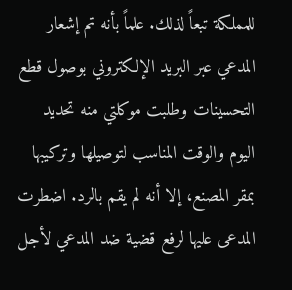للمملكة تبعاً لذلك. علماً بأنه تم إشعار المدعي عبر البريد الإلكتروني بوصول قطع التحسينات وطلبت موكلتي منه تحديد اليوم والوقت المناسب لتوصيلها وتركيبها بمقر المصنع، إلا أنه لم يقم بالرد. اضطرت المدعى عليها لرفع قضية ضد المدعي لأجل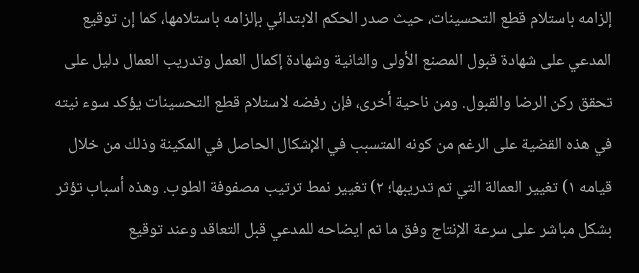إلزامه باستلام قطع التحسينات، حيث صدر الحكم الابتدائي بإلزامه باستلامها، كما إن توقيع المدعي على شهادة قبول المصنع الأولى والثانية وشهادة إكمال العمل وتدريب العمال دليل على تحقق ركن الرضا والقبول. ومن ناحية أخرى، فإن رفضه لاستلام قطع التحسينات يؤكد سوء نيته في هذه القضية على الرغم من كونه المتسبب في الإشكال الحاصل في المكينة وذلك من خلال قيامه ١) تغيير العمالة التي تم تدريبها؛ ٢) تغيير نمط ترتيب مصفوفة الطوب. وهذه أسباب تؤثر بشكل مباشر على سرعة الإنتاج وفق ما تم ايضاحه للمدعي قبل التعاقد وعند توقيع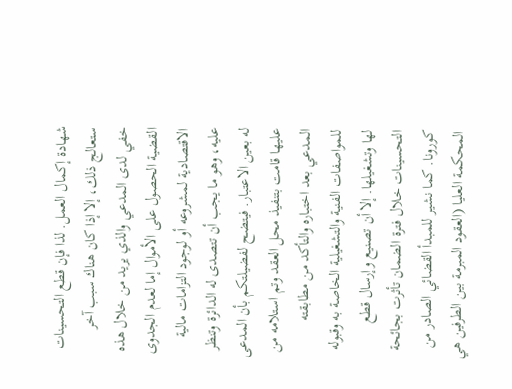شهادة إكمال العمل. لذا فإن قطع التحسينات ستعالج ذلك، إلا إذا كان هناك سبب آخر خفي لدى المدعي والذي يريد من خلال هذه القضية الحصول على الأموال إما لعدم الجدوى الاقتصادية لمشروعه أو لوجود التزامات مالية عليه، وهو ما يجب أن تتصدى له الدائرة وتنظر له بعين الاعتبار. فيتضح لفضيلتكم بأن المدعى عليها قامت بتنفيذ محل العقد وتم استلامه من المدعي بعد اختباره والتأكد من مطابقته للمواصفات الفنية والتشغيلية الخاصة به وقبوله لها وتشغيلها. إلا أن تصنيع وإرسال قطع التحسينات خلال فترة الضمان تأثرت بجائحة كورونا. كما نشير للمبدأ القضائي الصادر من المحكمة العليا (العقود المبرمة بين الطرفين هي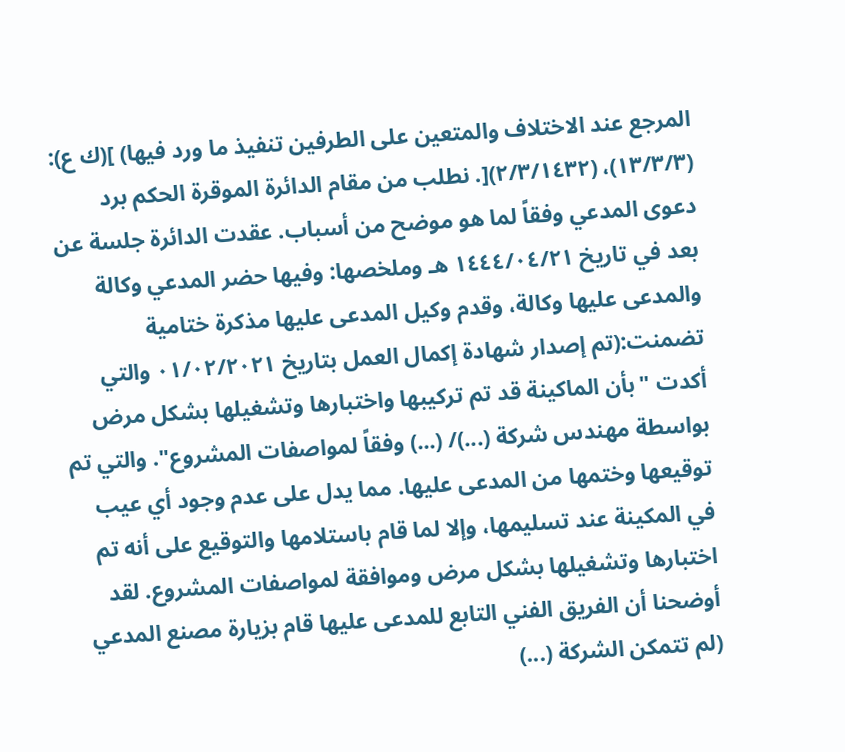المرجع عند الاختلاف والمتعين على الطرفين تنفيذ ما ورد فيها) ](ك ع): (١٣/٣/٣)، (٢/٣/١٤٣٢)[. نطلب من مقام الدائرة الموقرة الحكم برد دعوى المدعي وفقاً لما هو موضح من أسباب. عقدت الدائرة جلسة عن بعد في تاريخ ١٤٤٤/٠٤/٢١ هـ وملخصها: وفيها حضر المدعي وكالة والمدعى عليها وكالة، وقدم وكيل المدعى عليها مذكرة ختامية تضمنت:(تم إصدار شهادة إكمال العمل بتاريخ ٠١/٠٢/٢٠٢١ والتي أكدت "بأن الماكينة قد تم تركيبها واختبارها وتشغيلها بشكل مرض بواسطة مهندس شركة (...)/ (...) وفقاً لمواصفات المشروع". والتي تم توقيعها وختمها من المدعى عليها. مما يدل على عدم وجود أي عيب في المكينة عند تسليمها، وإلا لما قام باستلامها والتوقيع على أنه تم اختبارها وتشغيلها بشكل مرض وموافقة لمواصفات المشروع. لقد أوضحنا أن الفريق الفني التابع للمدعى عليها قام بزيارة مصنع المدعي (لم تتمكن الشركة (...)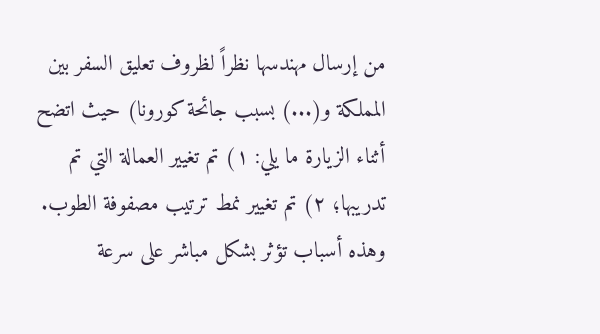من إرسال مهندسها نظراً لظروف تعليق السفر بين المملكة و(...) بسبب جائحة كورونا) حيث اتضح أثناء الزيارة ما يلي: ١) تم تغيير العمالة التي تم تدريبها؛ ٢) تم تغيير نمط ترتيب مصفوفة الطوب. وهذه أسباب تؤثر بشكل مباشر على سرعة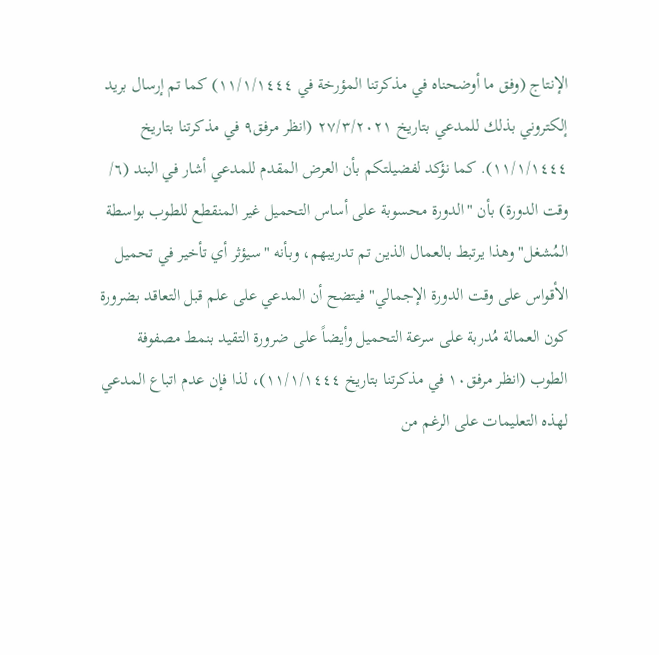الإنتاج (وفق ما أوضحناه في مذكرتنا المؤرخة في ١١/١/١٤٤٤) كما تم إرسال بريد إلكتروني بذلك للمدعي بتاريخ ٢٧/٣/٢٠٢١ (انظر مرفق٩ في مذكرتنا بتاريخ ١١/١/١٤٤٤). كما نؤكد لفضيلتكم بأن العرض المقدم للمدعي أشار في البند (٦/ وقت الدورة) بأن "الدورة محسوبة على أساس التحميل غير المنقطع للطوب بواسطة المُشغل" وهذا يرتبط بالعمال الذين تم تدريبهم، وبأنه "سيؤثر أي تأخير في تحميل الأقواس على وقت الدورة الإجمالي" فيتضح أن المدعي على علم قبل التعاقد بضرورة كون العمالة مُدربة على سرعة التحميل وأيضاً على ضرورة التقيد بنمط مصفوفة الطوب (انظر مرفق١٠ في مذكرتنا بتاريخ ١١/١/١٤٤٤)، لذا فإن عدم اتباع المدعي لهذه التعليمات على الرغم من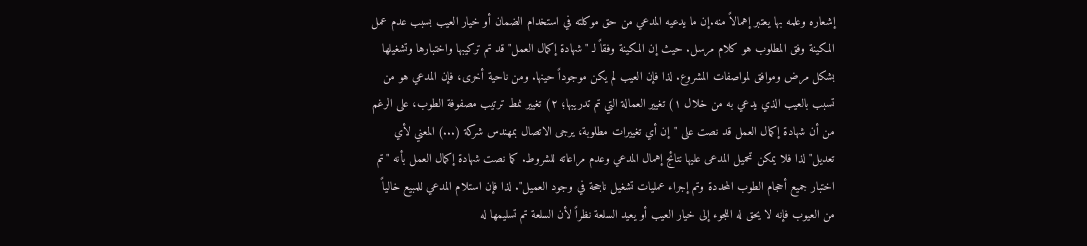إشعاره وعلمه بها يعتبر إهمالاً منه.إن ما يدعيه المدعي من حق موكلته في استخدام الضمان أو خيار العيب بسبب عدم عمل المكينة وفق المطلوب هو كلام مرسل. حيث إن المكينة وفقاً لـ "شهادة إكمال العمل" قد تم تركيبها واختبارها وتشغيلها بشكل مرض وموافق لمواصفات المشروع. لذا فإن العيب لم يكن موجوداً حينها. ومن ناحية أخرى، فإن المدعي هو من تسبب بالعيب الذي يدعي به من خلال ١) تغيير العمالة التي تم تدريبها؛ ٢) تغيير نمط ترتيب مصفوفة الطوب، على الرغم من أن شهادة إكمال العمل قد نصت على "إن أي تغييرات مطلوبة، يرجى الاتصال بمهندس شركة (...) المعني لأي تعديل" لذا فلا يمكن تحميل المدعى عليها نتائج إهمال المدعي وعدم مراعاته للشروط. كما نصت شهادة إكمال العمل بأنه "تم اختبار جميع أحجام الطوب المحددة وتم إجراء عمليات تشغيل ناجحة في وجود العميل". لذا فإن استلام المدعي للمبيع خالياً من العيوب فإنه لا يحق له اللجوء إلى خيار العيب أو يعيد السلعة نظراً لأن السلعة تم تسليمها له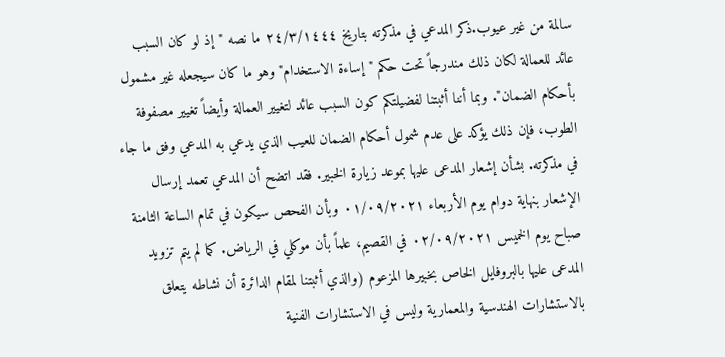سالمة من غير عيوب.ذكر المدعي في مذكرته بتاريخ ٢٤/٣/١٤٤٤ ما نصه "إذ لو كان السبب عائد للعمالة لكان ذلك مندرجاً تحت حكم "إساءة الاستخدام" وهو ما كان سيجعله غير مشمول بأحكام الضمان". وبما أننا أثبتنا لفضيلتكم كون السبب عائد لتغيير العمالة وأيضاً تغيير مصفوفة الطوب، فإن ذلك يؤكد على عدم شمول أحكام الضمان للعيب الذي يدعي به المدعي وفق ما جاء في مذكرته. بشأن إشعار المدعى عليها بموعد زيارة الخبير. فقد اتضح أن المدعي تعمد إرسال الإشعار بنهاية دوام يوم الأربعاء ٠١/٠٩/٢٠٢١ وبأن الفحص سيكون في تمام الساعة الثامنة صباح يوم الخميس ٠٢/٠٩/٢٠٢١ في القصيم، علماً بأن موكلي في الرياض. كما لم يتم تزويد المدعى عليها بالبروفايل الخاص بخبيرها المزعوم (والذي أثبتنا لمقام الدائرة أن نشاطه يتعلق بالاستشارات الهندسية والمعمارية وليس في الاستشارات الفنية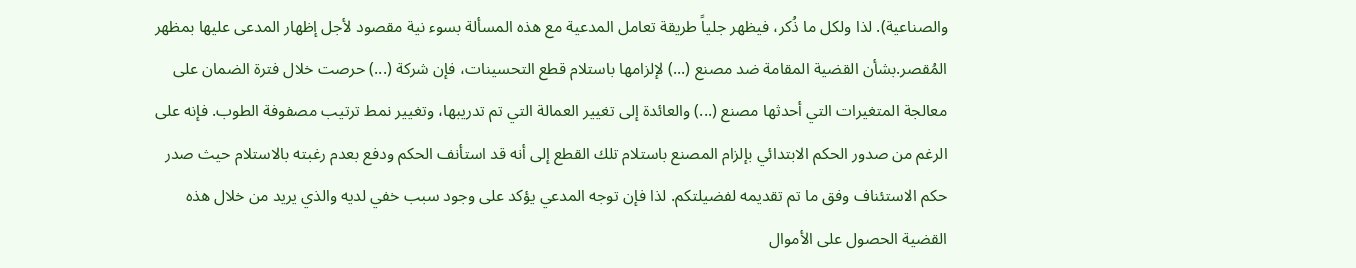والصناعية). لذا ولكل ما ذُكر، فيظهر جلياً طريقة تعامل المدعية مع هذه المسألة بسوء نية مقصود لأجل إظهار المدعى عليها بمظهر المُقصر.بشأن القضية المقامة ضد مصنع (...) لإلزامها باستلام قطع التحسينات، فإن شركة (...) حرصت خلال فترة الضمان على معالجة المتغيرات التي أحدثها مصنع (...) والعائدة إلى تغيير العمالة التي تم تدريبها، وتغيير نمط ترتيب مصفوفة الطوب. فإنه على الرغم من صدور الحكم الابتدائي بإلزام المصنع باستلام تلك القطع إلى أنه قد استأنف الحكم ودفع بعدم رغبته بالاستلام حيث صدر حكم الاستئناف وفق ما تم تقديمه لفضيلتكم. لذا فإن توجه المدعي يؤكد على وجود سبب خفي لديه والذي يريد من خلال هذه القضية الحصول على الأموال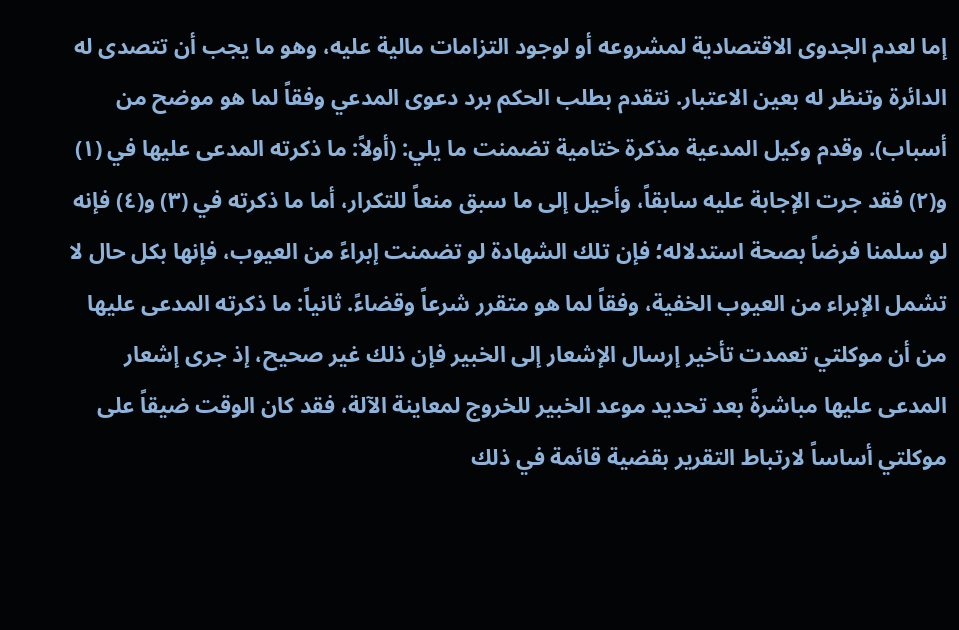إما لعدم الجدوى الاقتصادية لمشروعه أو لوجود التزامات مالية عليه، وهو ما يجب أن تتصدى له الدائرة وتنظر له بعين الاعتبار. نتقدم بطلب الحكم برد دعوى المدعي وفقاً لما هو موضح من أسباب). وقدم وكيل المدعية مذكرة ختامية تضمنت ما يلي: (أولاً: ما ذكرته المدعى عليها في (١) و(٢) فقد جرت الإجابة عليه سابقاً، وأحيل إلى ما سبق منعاً للتكرار، أما ما ذكرته في (٣) و(٤) فإنه لو سلمنا فرضاً بصحة استدلاله؛ فإن تلك الشهادة لو تضمنت إبراءً من العيوب، فإنها بكل حال لا تشمل الإبراء من العيوب الخفية، وفقاً لما هو متقرر شرعاً وقضاءً. ثانياً: ما ذكرته المدعى عليها من أن موكلتي تعمدت تأخير إرسال الإشعار إلى الخبير فإن ذلك غير صحيح، إذ جرى إشعار المدعى عليها مباشرةً بعد تحديد موعد الخبير للخروج لمعاينة الآلة، فقد كان الوقت ضيقاً على موكلتي أساساً لارتباط التقرير بقضية قائمة في ذلك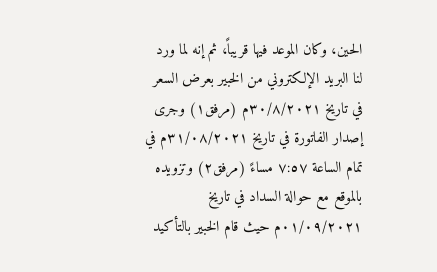الحين، وكان الموعد فيها قريباً، ثم إنه لما ورد لنا البريد الإلكتروني من الخبير بعرض السعر في تاريخ ٣٠/٨/٢٠٢١م (مرفق١) وجرى إصدار الفاتورة في تاريخ ٣١/٠٨/٢٠٢١م في تمام الساعة ٧:٥٧ مساءً (مرفق٢) وتزويده بالموقع مع حوالة السداد في تاريخ ٠١/٠٩/٢٠٢١م حيث قام الخبير بالتأكيد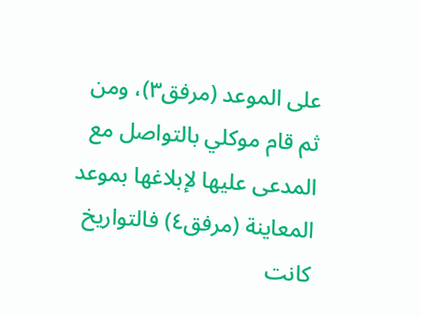على الموعد (مرفق٣)، ومن ثم قام موكلي بالتواصل مع المدعى عليها لإبلاغها بموعد المعاينة (مرفق٤) فالتواريخ كانت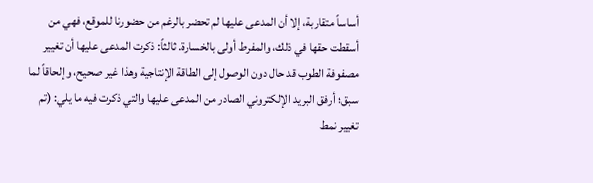أساساً متقاربة، إلا أن المدعى عليها لم تحضر بالرغم من حضورنا للموقع، فهي من أسقطت حقها في ذلك، والمفرط أولى بالخسارة. ثالثاً: ذكرت المدعى عليها أن تغيير مصفوفة الطوب قد حال دون الوصول إلى الطاقة الإنتاجية وهذا غير صحيح، وإلحاقاً لما سبق؛ أرفق البريد الإلكتروني الصادر من المدعى عليها والتي ذكرت فيه ما يلي: (تم تغيير نمط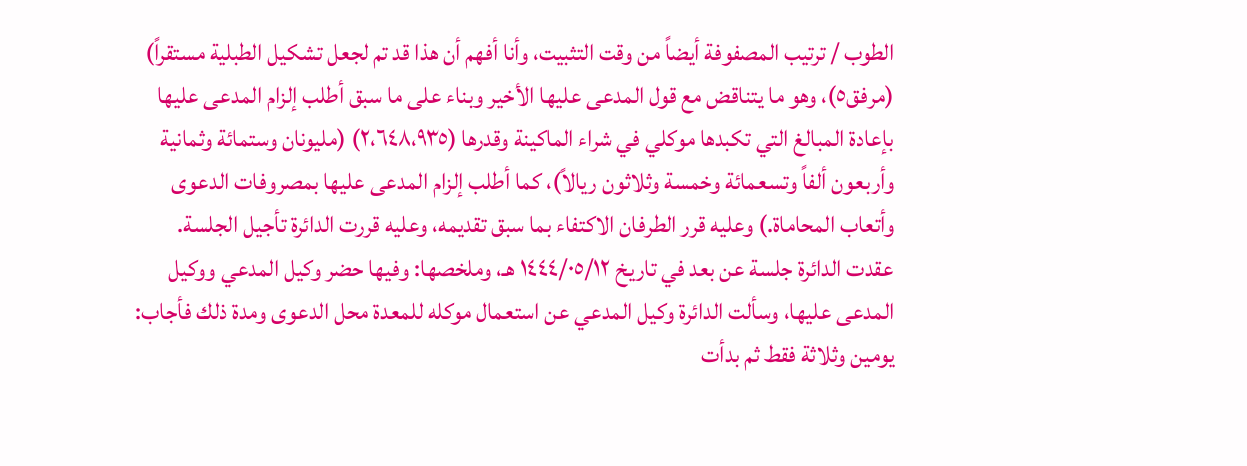الطوب / ترتيب المصفوفة أيضاً من وقت التثبيت، وأنا أفهم أن هذا قد تم لجعل تشكيل الطبلية مستقراً) (مرفق٥)، وهو ما يتناقض مع قول المدعى عليها الأخير وبناء على ما سبق أطلب إلزام المدعى عليها بإعادة المبالغ التي تكبدها موكلي في شراء الماكينة وقدرها (٢،٦٤٨،٩٣٥) (مليونان وستمائة وثمانية وأربعون ألفاً وتسعمائة وخمسة وثلاثون ريالاً)، كما أطلب إلزام المدعى عليها بمصروفات الدعوى وأتعاب المحاماة.) وعليه قرر الطرفان الاكتفاء بما سبق تقديمه، وعليه قررت الدائرة تأجيل الجلسة. عقدت الدائرة جلسة عن بعد في تاريخ ١٤٤٤/٠٥/١٢ هـ، وملخصها: وفيها حضر وكيل المدعي ووكيل المدعى عليها، وسألت الدائرة وكيل المدعي عن استعمال موكله للمعدة محل الدعوى ومدة ذلك فأجاب: يومين وثلاثة فقط ثم بدأت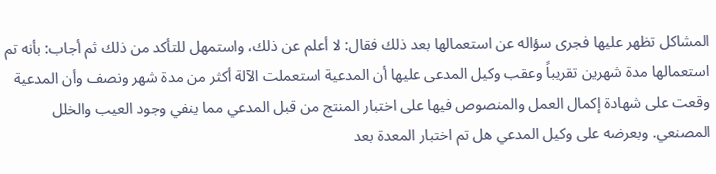المشاكل تظهر عليها فجرى سؤاله عن استعمالها بعد ذلك فقال: لا أعلم عن ذلك، واستمهل للتأكد من ذلك ثم أجاب: بأنه تم استعمالها مدة شهرين تقريباً وعقب وكيل المدعى عليها أن المدعية استعملت الآلة أكثر من مدة شهر ونصف وأن المدعية وقعت على شهادة إكمال العمل والمنصوص فيها على اختبار المنتج من قبل المدعي مما ينفي وجود العيب والخلل المصنعي. وبعرضه على وكيل المدعي هل تم اختبار المعدة بعد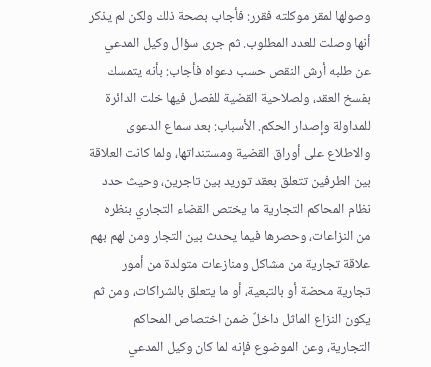وصولها لمقر موكلته فقرر: فأجاب بصحة ذلك ولكن لم يذكر أنها وصلت للعدد المطلوب. ثم جرى سؤال وكيل المدعي عن طلبه أرش النقص حسب دعواه فأجاب: بأنه يتمسك بفسخ العقد، ولصلاحية القضية للفصل فيها خلت الدائرة للمداولة وإصدار الحكم. الأسباب: بعد سماع الدعوى والاطلاع على أوراق القضية ومستنداتها، ولما كانت العلاقة بين الطرفين تتعلق بعقد توريد بين تاجرين، وحيث حدد نظام المحاكم التجارية ما يختص القضاء التجاري بنظره من النزاعات، وحصرها فيما يحدث بين التجار ومن لهم بهم علاقة تجارية من مشاكل ومنازعات متولدة من أمور تجارية محضة أو بالتبعية، أو ما يتعلق بالشراكات، ومن ثم يكون النزاع الماثل داخلٌ ضمن اختصاص المحاكم التجارية، وعن الموضوع فإنه لما كان وكيل المدعي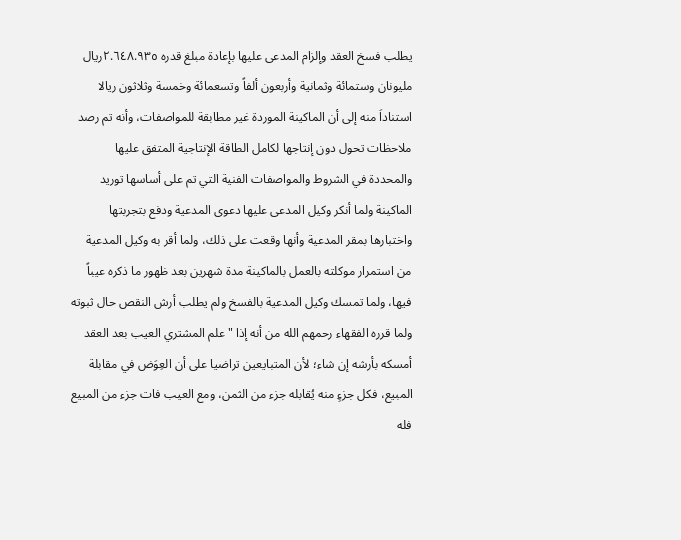يطلب فسخ العقد وإلزام المدعى عليها بإعادة مبلغ قدره ٢.٦٤٨.٩٣٥ريال مليونان وستمائة وثمانية وأربعون ألفاً وتسعمائة وخمسة وثلاثون ريالا استناداَ منه إلى أن الماكينة الموردة غير مطابقة للمواصفات، وأنه تم رصد ملاحظات تحول دون إنتاجها لكامل الطاقة الإنتاجية المتفق عليها والمحددة في الشروط والمواصفات الفنية التي تم على أساسها توريد الماكينة ولما أنكر وكيل المدعى عليها دعوى المدعية ودفع بتجربتها واختبارها بمقر المدعية وأنها وقعت على ذلك، ولما أقر به وكيل المدعية من استمرار موكلته بالعمل بالماكينة مدة شهرين بعد ظهور ما ذكره عيباً فيها، ولما تمسك وكيل المدعية بالفسخ ولم يطلب أرش النقص حال ثبوته ولما قرره الفقهاء رحمهم الله من أنه إذا " علم المشتري العيب بعد العقد أمسكه بأرشه إن شاء؛ لأن المتبايعين تراضيا على أن العِوَض في مقابلة المبيع، فكل جزءٍ منه يُقابله جزء من الثمن، ومع العيب فات جزء من المبيع فله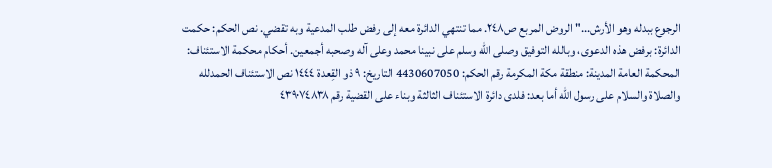الرجوع ببدله وهو الأرش..." الروض المربع ص٢٤٨. مما تنتهي الدائرة معه إلى رفض طلب المدعية وبه تقضي. نص الحكم: حكمت الدائرة: برفض هذه الدعوى، وبالله التوفيق وصلى الله وسلم على نبينا محمد وعلى آله وصحبه أجمعين. أحكام محكمة الاستئناف: المحكمة العامة المدينة: منطقة مكة المكرمة رقم الحكم: 4430607050 التاريخ: ٩ ذو القِعدة ١٤٤٤ نص الاستئناف الحمدلله والصلاة والسلام على رسول الله أما بعد: فلدى دائرة الاستئناف الثالثة وبناء على القضية رقم ٤٣٩٠٧٤٨٣٨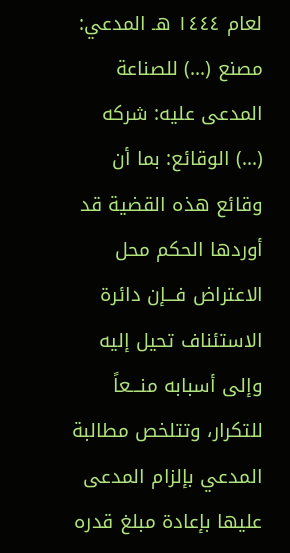لعام ١٤٤٤ هـ المدعي: مصنع (...) للصناعة المدعى عليه: شركه (...) الوقائع: بما أن وقائع هذه القضية قد أوردها الحكم محل الاعتراض فـــإن دائرة الاستئناف تحيل إليه وإلى أسبابه منـــعاً للتكرار، وتتلخص مطالبة المدعي بإلزام المدعى عليها بإعادة مبلغ قدره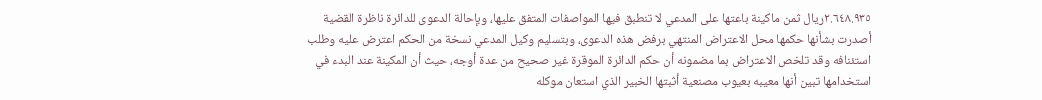٢.٦٤٨.٩٣٥ريال ثمن ماكينة باعتها على المدعي لا تنطبق فيها المواصفات المتفق عليها، وبإحالة الدعوى للدائرة ناظرة القضية أصدرت بشأنها حكمها محل الاعتراض المنتهي برفض هذه الدعوى، وبتسليم وكيل المدعي نسخة من الحكم اعترض عليه وطلب استئنافه وقد تلخص الاعتراض بما مضمونه أن حكم الدائرة الموقرة غير صحيح من عدة أوجه، حيث أن المكينة عند البدء في استخدامها تبين أنها معيبه بعيوب مصنعية أثبتها الخبير الذي استعان موكله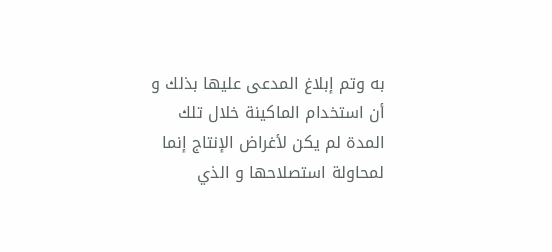به وتم إبلاغ المدعى عليها بذلك و أن استخدام الماكينة خلال تلك المدة لم يكن لأغراض الإنتاج إنما لمحاولة استصلاحها و الذي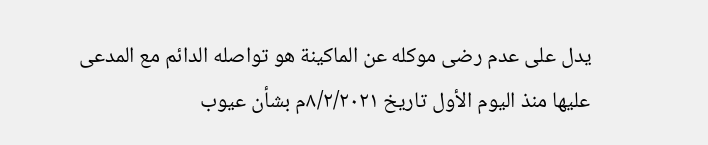يدل على عدم رضى موكله عن الماكينة هو تواصله الدائم مع المدعى عليها منذ اليوم الأول تاريخ ٨/٢/٢٠٢١م بشأن عيوب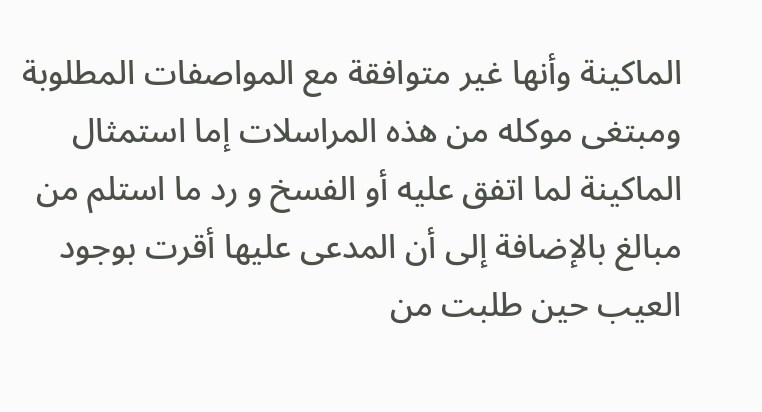الماكينة وأنها غير متوافقة مع المواصفات المطلوبة ومبتغى موكله من هذه المراسلات إما استمثال الماكينة لما اتفق عليه أو الفسخ و رد ما استلم من مبالغ بالإضافة إلى أن المدعى عليها أقرت بوجود العيب حين طلبت من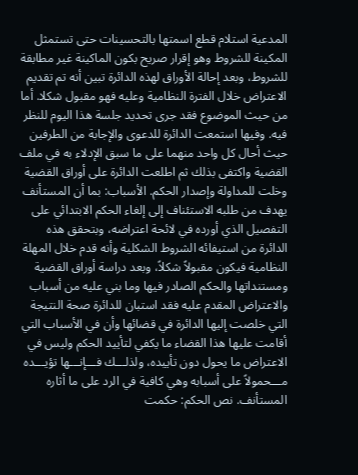المدعية استلام قطع اسمتها بالتحسينات حتى تستمثل المكينة للشروط وهو إقرار صريح بكون الماكينة غير مطابقة للشروط، وبعد إحالة الأوراق لهذه الدائرة تبين أنه تم تقديم الاعتراض خلال الفترة النظامية وعليه فهو مقبول شكلا. أما من حيث الموضوع فقد جرى تحديد جلسة هذا اليوم للنظر فيه. وفيها استمعت الدائرة للدعوى والإجابة من الطرفين حيث أحال كل واحد منهما على ما سبق الإدلاء به في ملف القضية واكتفى بذلك ثم اطلعت الدائرة على أوراق القضية وخلت للمداولة وإصدار الحكم. الأسباب: بما أن المستأنف يهدف من طلبه الاستئناف إلى إلغاء الحكم الابتدائي على التفصيل الذي أورده في لائحة اعتراضه، وبتحقق هذه الدائرة من استيفائه الشروط الشكلية وأنه قدم خلال المهلة النظامية فيكون مقبولاً شكلاً، وبعد دراسة أوراق القضية ومستنداتها والحكم الصادر فيها وما بني عليه من أسباب والاعتراض المقدم عليه فقد استبان للدائرة صحة النتيجة التي خلصت إليها الدائرة في قضائها وأن في الأسباب التي أقامت عليها هذا القضاء ما يكفي لتأييد الحكم وليس في الاعتراض ما يحول دون تأييده، ولذلـــك فـــإنـــها تؤيـــده مـــحمولاً على أسبابه وهي كافية في الرد على ما أثاره المستأنف. نص الحكم: حكمت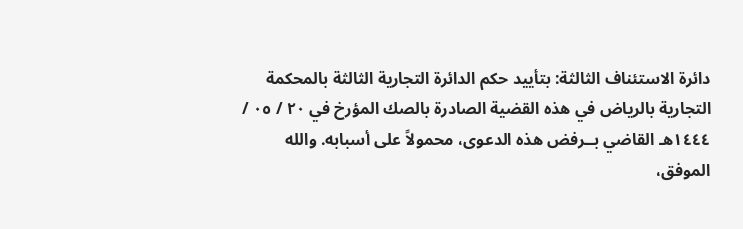دائرة الاستئناف الثالثة: بتأييد حكم الدائرة التجارية الثالثة بالمحكمة التجارية بالرياض في هذه القضية الصادرة بالصك المؤرخ في ٢٠ / ٠٥ / ١٤٤٤هـ القاضي بــرفض هذه الدعوى، محمولاً على أسبابه. والله الموفق،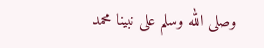وصلى الله وسلم على نبينا محمد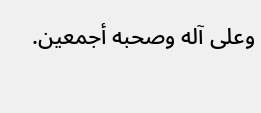وعلى آله وصحبه أجمعين.